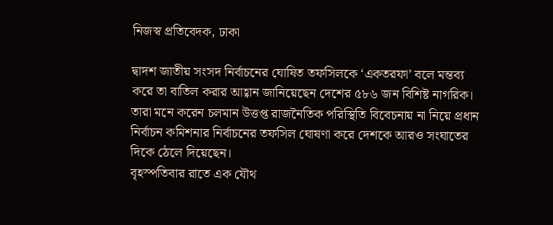নিজস্ব প্রতিবেদক, ঢাকা

দ্বাদশ জাতীয় সংসদ নির্বাচনের ঘোষিত তফসিলকে ‘একতরফা’ বলে মন্তব্য করে তা বাতিল করার আহ্বান জানিয়েছেন দেশের ৫৮৬ জন বিশিষ্ট নাগরিক। তারা মনে করেন চলমান উত্তপ্ত রাজনৈতিক পরিস্থিতি বিবেচনায় না নিয়ে প্রধান নির্বাচন কমিশনার নির্বাচনের তফসিল ঘোষণা করে দেশকে আরও সংঘাতের দিকে ঠেলে দিয়েছেন।
বৃহস্পতিবার রাতে এক যৌথ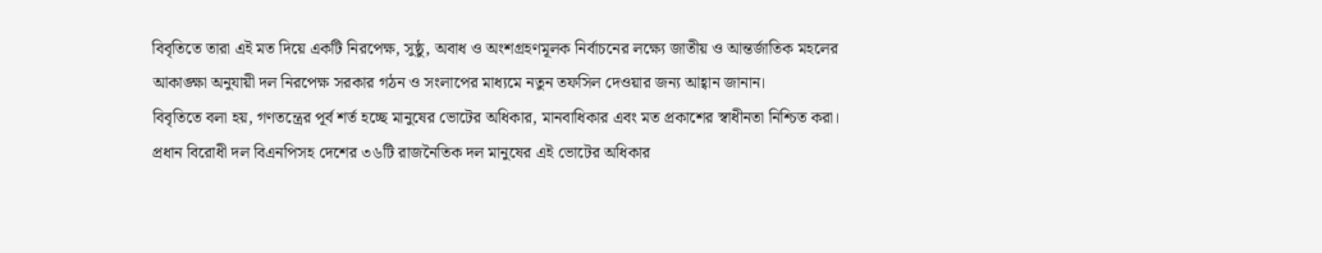বিবৃতিতে তারা এই মত দিয়ে একটি নিরপেক্ষ, সুষ্ঠু, অবাধ ও অংশগ্রহণমূলক নির্বাচনের লক্ষ্যে জাতীয় ও আন্তর্জাতিক মহলের আকাঙ্ক্ষা অনুযায়ী দল নিরপেক্ষ সরকার গঠন ও সংলাপের মাধ্যমে নতুন তফসিল দেওয়ার জন্য আহ্বান জানান।
বিবৃতিতে বলা হয়, গণতন্ত্রের পূর্ব শর্ত হচ্ছে মানুষের ভোটের অধিকার, মানবাধিকার এবং মত প্রকাশের স্বাধীনতা নিশ্চিত করা। প্রধান বিরোধী দল বিএনপিসহ দেশের ৩৬টি রাজনৈতিক দল মানুষের এই ভোটের অধিকার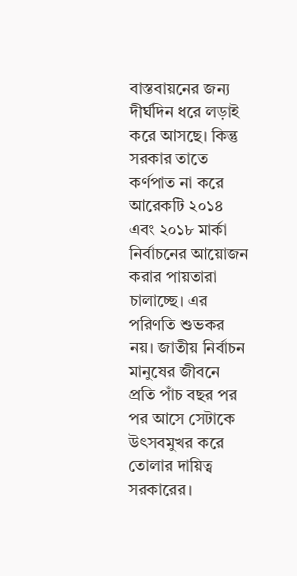বাস্তবায়নের জন্য দীর্ঘদিন ধরে লড়াই করে আসছে। কিন্তু সরকার তাতে কর্ণপাত না করে আরেকটি ২০১৪ এবং ২০১৮ মার্কা নির্বাচনের আয়োজন করার পায়তারা চালাচ্ছে। এর পরিণতি শুভকর নয়। জাতীয় নির্বাচন মানুষের জীবনে প্রতি পাঁচ বছর পর পর আসে সেটাকে উৎসবমুখর করে তোলার দায়িত্ব সরকারের।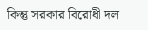কিন্তু সরকার বিরোধী দল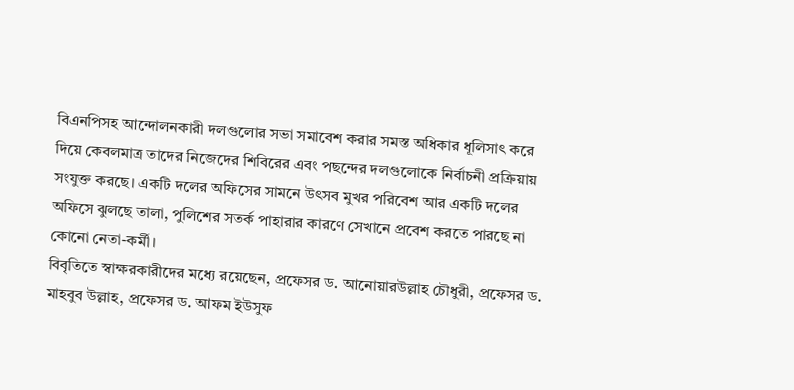বিএনপিসহ আন্দোলনকারী দলগুলোর সভা সমাবেশ করার সমস্ত অধিকার ধূলিসাৎ করে দিয়ে কেবলমাত্র তাদের নিজেদের শিবিরের এবং পছন্দের দলগুলোকে নির্বাচনী প্রক্রিয়ায় সংযুক্ত করছে। একটি দলের অফিসের সামনে উৎসব মুখর পরিবেশ আর একটি দলের অফিসে ঝুলছে তালা, পুলিশের সতর্ক পাহারার কারণে সেখানে প্রবেশ করতে পারছে না কোনো নেতা-কর্মী।
বিবৃতিতে স্বাক্ষরকারীদের মধ্যে রয়েছেন, প্রফেসর ড. আনোয়ারউল্লাহ চৌধুরী, প্রফেসর ড. মাহবুব উল্লাহ, প্রফেসর ড. আফম ইউসুফ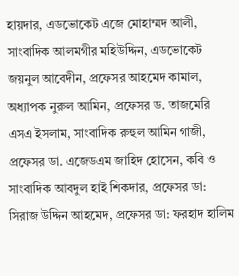হায়দার, এডভোকেট এজে মোহাম্মদ আলী, সাংবাদিক আলমগীর মহিউদ্দিন, এডভোকেট জয়নুল আবেদীন, প্রফেসর আহমেদ কামাল, অধ্যাপক নুরুল আমিন, প্রফেসর ড. তাজমেরি এসএ ইসলাম, সাংবাদিক রুহুল আমিন গাজী, প্রফেসর ডা. এজেডএম জাহিদ হোসেন, কবি ও সাংবাদিক আবদুল হাই শিকদার, প্রফেসর ডা: সিরাজ উদ্দিন আহমেদ, প্রফেসর ডা: ফরহাদ হালিম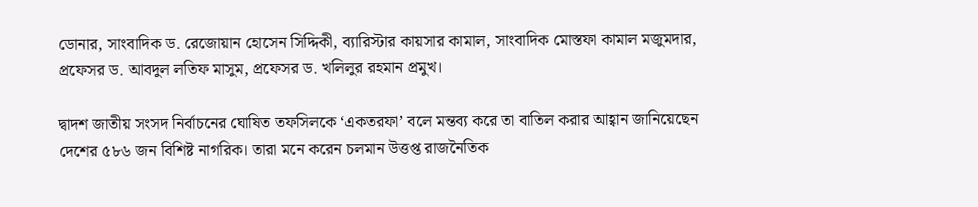ডোনার, সাংবাদিক ড. রেজোয়ান হোসেন সিদ্দিকী, ব্যারিস্টার কায়সার কামাল, সাংবাদিক মোস্তফা কামাল মজুমদার, প্রফেসর ড. আবদুল লতিফ মাসুম, প্রফেসর ড. খলিলুর রহমান প্রমুখ।

দ্বাদশ জাতীয় সংসদ নির্বাচনের ঘোষিত তফসিলকে ‘একতরফা’ বলে মন্তব্য করে তা বাতিল করার আহ্বান জানিয়েছেন দেশের ৫৮৬ জন বিশিষ্ট নাগরিক। তারা মনে করেন চলমান উত্তপ্ত রাজনৈতিক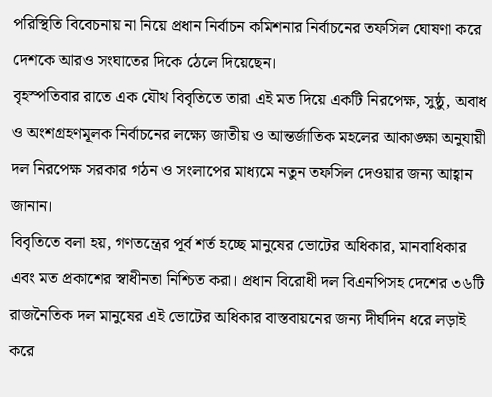পরিস্থিতি বিবেচনায় না নিয়ে প্রধান নির্বাচন কমিশনার নির্বাচনের তফসিল ঘোষণা করে দেশকে আরও সংঘাতের দিকে ঠেলে দিয়েছেন।
বৃহস্পতিবার রাতে এক যৌথ বিবৃতিতে তারা এই মত দিয়ে একটি নিরপেক্ষ, সুষ্ঠু, অবাধ ও অংশগ্রহণমূলক নির্বাচনের লক্ষ্যে জাতীয় ও আন্তর্জাতিক মহলের আকাঙ্ক্ষা অনুযায়ী দল নিরপেক্ষ সরকার গঠন ও সংলাপের মাধ্যমে নতুন তফসিল দেওয়ার জন্য আহ্বান জানান।
বিবৃতিতে বলা হয়, গণতন্ত্রের পূর্ব শর্ত হচ্ছে মানুষের ভোটের অধিকার, মানবাধিকার এবং মত প্রকাশের স্বাধীনতা নিশ্চিত করা। প্রধান বিরোধী দল বিএনপিসহ দেশের ৩৬টি রাজনৈতিক দল মানুষের এই ভোটের অধিকার বাস্তবায়নের জন্য দীর্ঘদিন ধরে লড়াই করে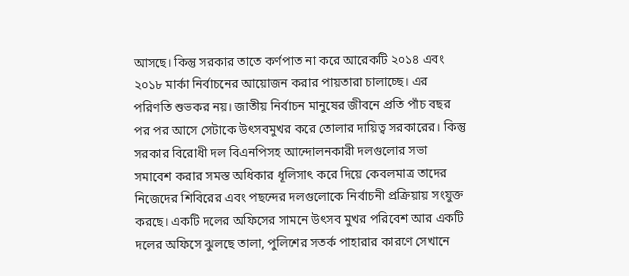আসছে। কিন্তু সরকার তাতে কর্ণপাত না করে আরেকটি ২০১৪ এবং ২০১৮ মার্কা নির্বাচনের আয়োজন করার পায়তারা চালাচ্ছে। এর পরিণতি শুভকর নয়। জাতীয় নির্বাচন মানুষের জীবনে প্রতি পাঁচ বছর পর পর আসে সেটাকে উৎসবমুখর করে তোলার দায়িত্ব সরকারের। কিন্তু সরকার বিরোধী দল বিএনপিসহ আন্দোলনকারী দলগুলোর সভা সমাবেশ করার সমস্ত অধিকার ধূলিসাৎ করে দিয়ে কেবলমাত্র তাদের নিজেদের শিবিরের এবং পছন্দের দলগুলোকে নির্বাচনী প্রক্রিয়ায় সংযুক্ত করছে। একটি দলের অফিসের সামনে উৎসব মুখর পরিবেশ আর একটি দলের অফিসে ঝুলছে তালা, পুলিশের সতর্ক পাহারার কারণে সেখানে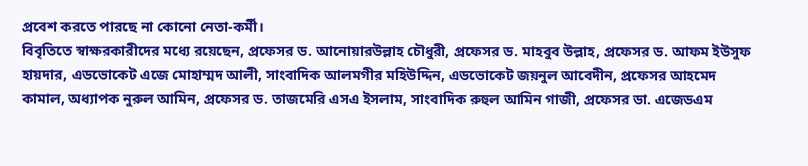প্রবেশ করতে পারছে না কোনো নেতা-কর্মী।
বিবৃতিতে স্বাক্ষরকারীদের মধ্যে রয়েছেন, প্রফেসর ড. আনোয়ারউল্লাহ চৌধুরী, প্রফেসর ড. মাহবুব উল্লাহ, প্রফেসর ড. আফম ইউসুফ হায়দার, এডভোকেট এজে মোহাম্মদ আলী, সাংবাদিক আলমগীর মহিউদ্দিন, এডভোকেট জয়নুল আবেদীন, প্রফেসর আহমেদ কামাল, অধ্যাপক নুরুল আমিন, প্রফেসর ড. তাজমেরি এসএ ইসলাম, সাংবাদিক রুহুল আমিন গাজী, প্রফেসর ডা. এজেডএম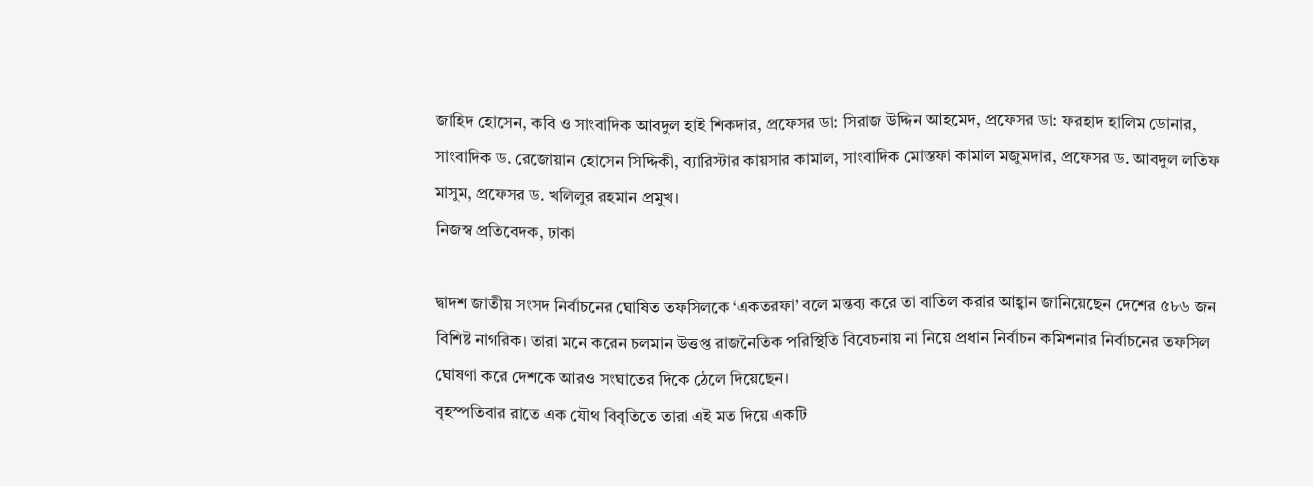জাহিদ হোসেন, কবি ও সাংবাদিক আবদুল হাই শিকদার, প্রফেসর ডা: সিরাজ উদ্দিন আহমেদ, প্রফেসর ডা: ফরহাদ হালিম ডোনার, সাংবাদিক ড. রেজোয়ান হোসেন সিদ্দিকী, ব্যারিস্টার কায়সার কামাল, সাংবাদিক মোস্তফা কামাল মজুমদার, প্রফেসর ড. আবদুল লতিফ মাসুম, প্রফেসর ড. খলিলুর রহমান প্রমুখ।
নিজস্ব প্রতিবেদক, ঢাকা

দ্বাদশ জাতীয় সংসদ নির্বাচনের ঘোষিত তফসিলকে ‘একতরফা’ বলে মন্তব্য করে তা বাতিল করার আহ্বান জানিয়েছেন দেশের ৫৮৬ জন বিশিষ্ট নাগরিক। তারা মনে করেন চলমান উত্তপ্ত রাজনৈতিক পরিস্থিতি বিবেচনায় না নিয়ে প্রধান নির্বাচন কমিশনার নির্বাচনের তফসিল ঘোষণা করে দেশকে আরও সংঘাতের দিকে ঠেলে দিয়েছেন।
বৃহস্পতিবার রাতে এক যৌথ বিবৃতিতে তারা এই মত দিয়ে একটি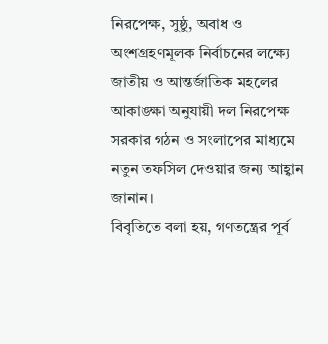নিরপেক্ষ, সুষ্ঠু, অবাধ ও অংশগ্রহণমূলক নির্বাচনের লক্ষ্যে জাতীয় ও আন্তর্জাতিক মহলের আকাঙ্ক্ষা অনুযায়ী দল নিরপেক্ষ সরকার গঠন ও সংলাপের মাধ্যমে নতুন তফসিল দেওয়ার জন্য আহ্বান জানান।
বিবৃতিতে বলা হয়, গণতন্ত্রের পূর্ব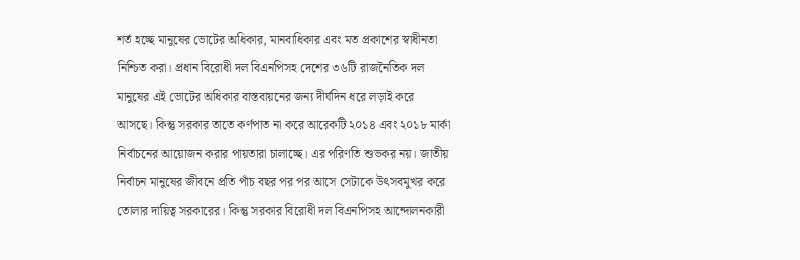শর্ত হচ্ছে মানুষের ভোটের অধিকার, মানবাধিকার এবং মত প্রকাশের স্বাধীনতা নিশ্চিত করা। প্রধান বিরোধী দল বিএনপিসহ দেশের ৩৬টি রাজনৈতিক দল মানুষের এই ভোটের অধিকার বাস্তবায়নের জন্য দীর্ঘদিন ধরে লড়াই করে আসছে। কিন্তু সরকার তাতে কর্ণপাত না করে আরেকটি ২০১৪ এবং ২০১৮ মার্কা নির্বাচনের আয়োজন করার পায়তারা চালাচ্ছে। এর পরিণতি শুভকর নয়। জাতীয় নির্বাচন মানুষের জীবনে প্রতি পাঁচ বছর পর পর আসে সেটাকে উৎসবমুখর করে তোলার দায়িত্ব সরকারের। কিন্তু সরকার বিরোধী দল বিএনপিসহ আন্দোলনকারী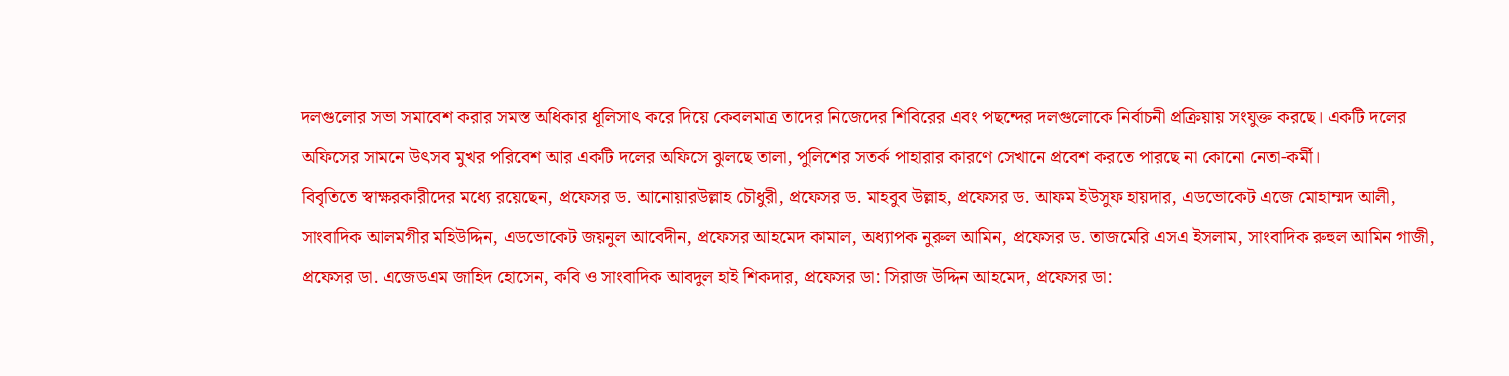দলগুলোর সভা সমাবেশ করার সমস্ত অধিকার ধূলিসাৎ করে দিয়ে কেবলমাত্র তাদের নিজেদের শিবিরের এবং পছন্দের দলগুলোকে নির্বাচনী প্রক্রিয়ায় সংযুক্ত করছে। একটি দলের অফিসের সামনে উৎসব মুখর পরিবেশ আর একটি দলের অফিসে ঝুলছে তালা, পুলিশের সতর্ক পাহারার কারণে সেখানে প্রবেশ করতে পারছে না কোনো নেতা-কর্মী।
বিবৃতিতে স্বাক্ষরকারীদের মধ্যে রয়েছেন, প্রফেসর ড. আনোয়ারউল্লাহ চৌধুরী, প্রফেসর ড. মাহবুব উল্লাহ, প্রফেসর ড. আফম ইউসুফ হায়দার, এডভোকেট এজে মোহাম্মদ আলী, সাংবাদিক আলমগীর মহিউদ্দিন, এডভোকেট জয়নুল আবেদীন, প্রফেসর আহমেদ কামাল, অধ্যাপক নুরুল আমিন, প্রফেসর ড. তাজমেরি এসএ ইসলাম, সাংবাদিক রুহুল আমিন গাজী, প্রফেসর ডা. এজেডএম জাহিদ হোসেন, কবি ও সাংবাদিক আবদুল হাই শিকদার, প্রফেসর ডা: সিরাজ উদ্দিন আহমেদ, প্রফেসর ডা: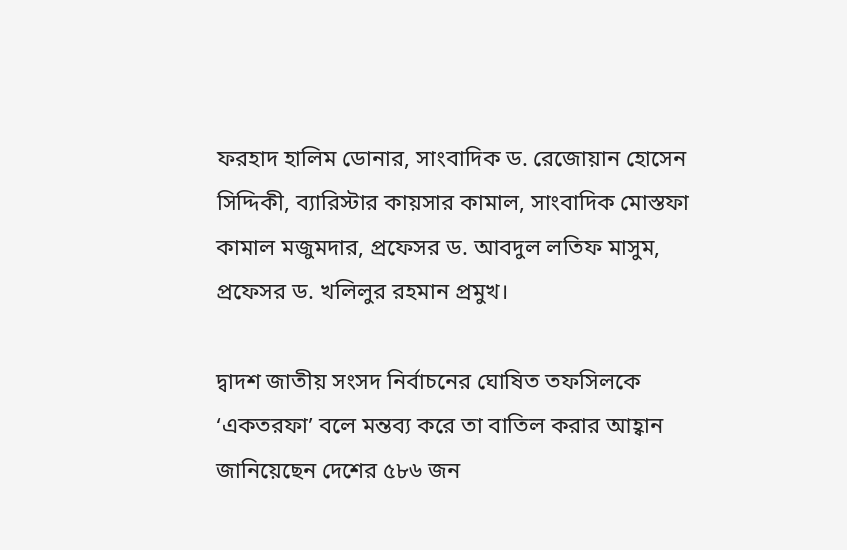ফরহাদ হালিম ডোনার, সাংবাদিক ড. রেজোয়ান হোসেন সিদ্দিকী, ব্যারিস্টার কায়সার কামাল, সাংবাদিক মোস্তফা কামাল মজুমদার, প্রফেসর ড. আবদুল লতিফ মাসুম, প্রফেসর ড. খলিলুর রহমান প্রমুখ।

দ্বাদশ জাতীয় সংসদ নির্বাচনের ঘোষিত তফসিলকে ‘একতরফা’ বলে মন্তব্য করে তা বাতিল করার আহ্বান জানিয়েছেন দেশের ৫৮৬ জন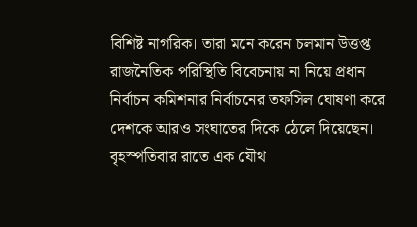বিশিষ্ট নাগরিক। তারা মনে করেন চলমান উত্তপ্ত রাজনৈতিক পরিস্থিতি বিবেচনায় না নিয়ে প্রধান নির্বাচন কমিশনার নির্বাচনের তফসিল ঘোষণা করে দেশকে আরও সংঘাতের দিকে ঠেলে দিয়েছেন।
বৃহস্পতিবার রাতে এক যৌথ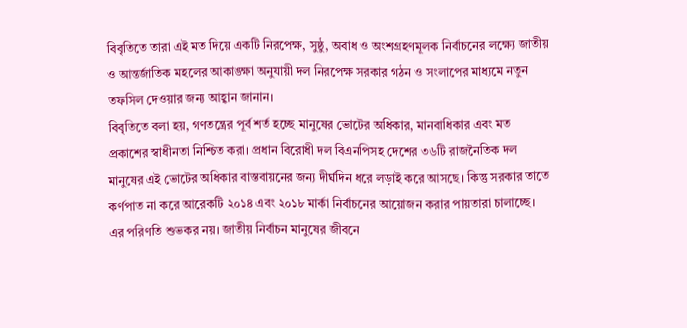বিবৃতিতে তারা এই মত দিয়ে একটি নিরপেক্ষ, সুষ্ঠু, অবাধ ও অংশগ্রহণমূলক নির্বাচনের লক্ষ্যে জাতীয় ও আন্তর্জাতিক মহলের আকাঙ্ক্ষা অনুযায়ী দল নিরপেক্ষ সরকার গঠন ও সংলাপের মাধ্যমে নতুন তফসিল দেওয়ার জন্য আহ্বান জানান।
বিবৃতিতে বলা হয়, গণতন্ত্রের পূর্ব শর্ত হচ্ছে মানুষের ভোটের অধিকার, মানবাধিকার এবং মত প্রকাশের স্বাধীনতা নিশ্চিত করা। প্রধান বিরোধী দল বিএনপিসহ দেশের ৩৬টি রাজনৈতিক দল মানুষের এই ভোটের অধিকার বাস্তবায়নের জন্য দীর্ঘদিন ধরে লড়াই করে আসছে। কিন্তু সরকার তাতে কর্ণপাত না করে আরেকটি ২০১৪ এবং ২০১৮ মার্কা নির্বাচনের আয়োজন করার পায়তারা চালাচ্ছে। এর পরিণতি শুভকর নয়। জাতীয় নির্বাচন মানুষের জীবনে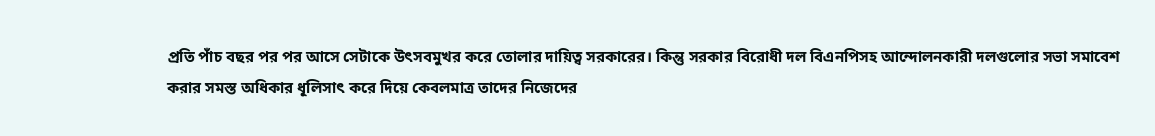প্রতি পাঁচ বছর পর পর আসে সেটাকে উৎসবমুখর করে তোলার দায়িত্ব সরকারের। কিন্তু সরকার বিরোধী দল বিএনপিসহ আন্দোলনকারী দলগুলোর সভা সমাবেশ করার সমস্ত অধিকার ধূলিসাৎ করে দিয়ে কেবলমাত্র তাদের নিজেদের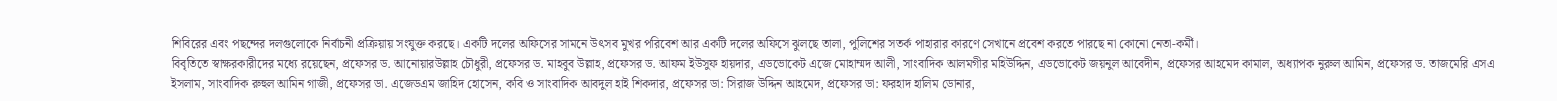শিবিরের এবং পছন্দের দলগুলোকে নির্বাচনী প্রক্রিয়ায় সংযুক্ত করছে। একটি দলের অফিসের সামনে উৎসব মুখর পরিবেশ আর একটি দলের অফিসে ঝুলছে তালা, পুলিশের সতর্ক পাহারার কারণে সেখানে প্রবেশ করতে পারছে না কোনো নেতা-কর্মী।
বিবৃতিতে স্বাক্ষরকারীদের মধ্যে রয়েছেন, প্রফেসর ড. আনোয়ারউল্লাহ চৌধুরী, প্রফেসর ড. মাহবুব উল্লাহ, প্রফেসর ড. আফম ইউসুফ হায়দার, এডভোকেট এজে মোহাম্মদ আলী, সাংবাদিক আলমগীর মহিউদ্দিন, এডভোকেট জয়নুল আবেদীন, প্রফেসর আহমেদ কামাল, অধ্যাপক নুরুল আমিন, প্রফেসর ড. তাজমেরি এসএ ইসলাম, সাংবাদিক রুহুল আমিন গাজী, প্রফেসর ডা. এজেডএম জাহিদ হোসেন, কবি ও সাংবাদিক আবদুল হাই শিকদার, প্রফেসর ডা: সিরাজ উদ্দিন আহমেদ, প্রফেসর ডা: ফরহাদ হালিম ডোনার,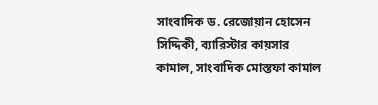সাংবাদিক ড. রেজোয়ান হোসেন সিদ্দিকী, ব্যারিস্টার কায়সার কামাল, সাংবাদিক মোস্তফা কামাল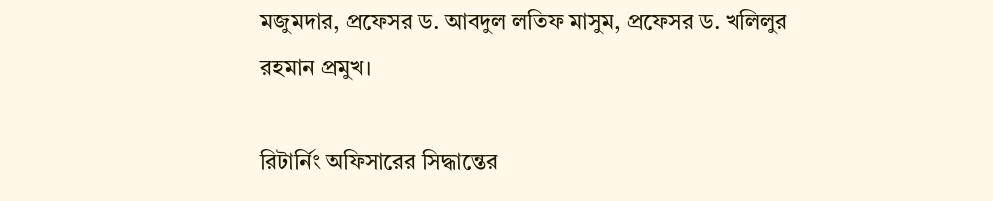মজুমদার, প্রফেসর ড. আবদুল লতিফ মাসুম, প্রফেসর ড. খলিলুর রহমান প্রমুখ।

রিটার্নিং অফিসারের সিদ্ধান্তের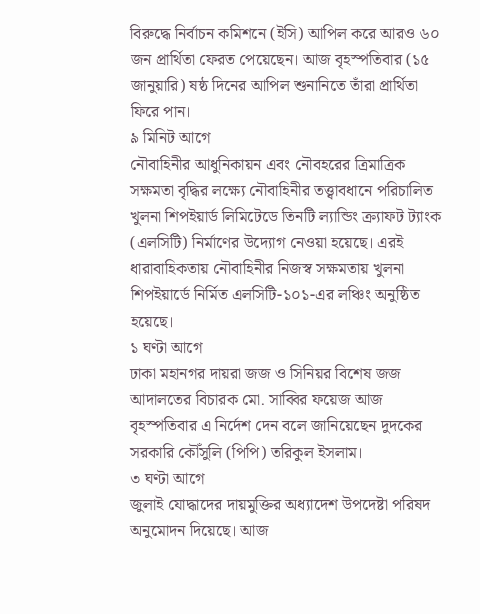বিরুদ্ধে নির্বাচন কমিশনে (ইসি) আপিল করে আরও ৬০ জন প্রার্থিতা ফেরত পেয়েছেন। আজ বৃহস্পতিবার (১৫ জানুয়ারি) ষষ্ঠ দিনের আপিল শুনানিতে তাঁরা প্রার্থিতা ফিরে পান।
৯ মিনিট আগে
নৌবাহিনীর আধুনিকায়ন এবং নৌবহরের ত্রিমাত্রিক সক্ষমতা বৃদ্ধির লক্ষ্যে নৌবাহিনীর তত্ত্বাবধানে পরিচালিত খুলনা শিপইয়ার্ড লিমিটেডে তিনটি ল্যান্ডিং ক্র্যাফট ট্যাংক (এলসিটি) নির্মাণের উদ্যোগ নেওয়া হয়েছে। এরই ধারাবাহিকতায় নৌবাহিনীর নিজস্ব সক্ষমতায় খুলনা শিপইয়ার্ডে নির্মিত এলসিটি-১০১-এর লঞ্চিং অনুষ্ঠিত হয়েছে।
১ ঘণ্টা আগে
ঢাকা মহানগর দায়রা জজ ও সিনিয়র বিশেষ জজ আদালতের বিচারক মো. সাব্বির ফয়েজ আজ বৃহস্পতিবার এ নির্দেশ দেন বলে জানিয়েছেন দুদকের সরকারি কৌঁসুলি (পিপি) তরিকুল ইসলাম।
৩ ঘণ্টা আগে
জুলাই যোদ্ধাদের দায়মুক্তির অধ্যাদেশ উপদেষ্টা পরিষদ অনুমোদন দিয়েছে। আজ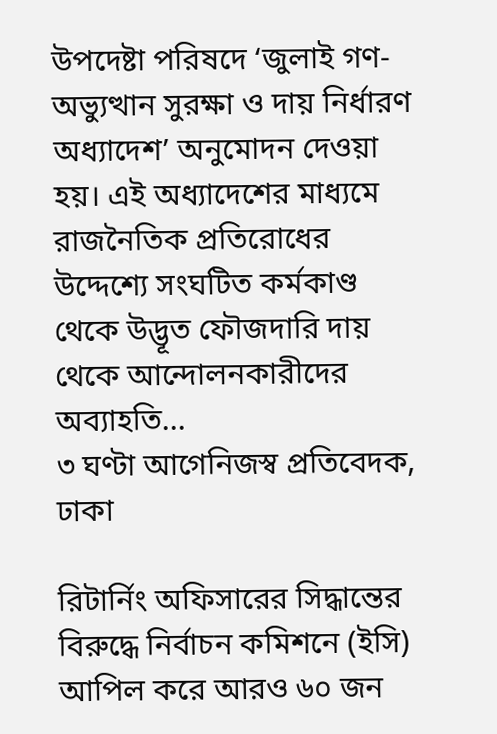উপদেষ্টা পরিষদে ‘জুলাই গণ-অভ্যুত্থান সুরক্ষা ও দায় নির্ধারণ অধ্যাদেশ’ অনুমোদন দেওয়া হয়। এই অধ্যাদেশের মাধ্যমে রাজনৈতিক প্রতিরোধের উদ্দেশ্যে সংঘটিত কর্মকাণ্ড থেকে উদ্ভূত ফৌজদারি দায় থেকে আন্দোলনকারীদের অব্যাহতি...
৩ ঘণ্টা আগেনিজস্ব প্রতিবেদক, ঢাকা

রিটার্নিং অফিসারের সিদ্ধান্তের বিরুদ্ধে নির্বাচন কমিশনে (ইসি) আপিল করে আরও ৬০ জন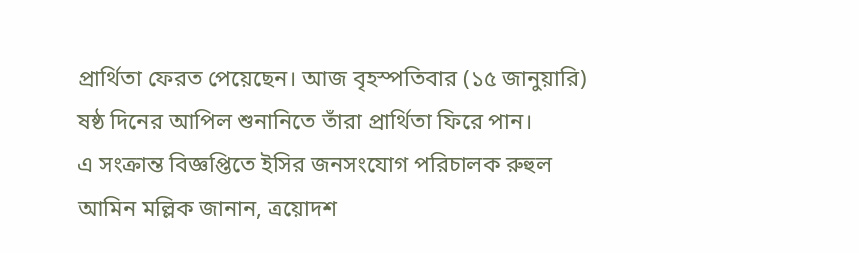প্রার্থিতা ফেরত পেয়েছেন। আজ বৃহস্পতিবার (১৫ জানুয়ারি) ষষ্ঠ দিনের আপিল শুনানিতে তাঁরা প্রার্থিতা ফিরে পান।
এ সংক্রান্ত বিজ্ঞপ্তিতে ইসির জনসংযোগ পরিচালক রুহুল আমিন মল্লিক জানান, ত্রয়োদশ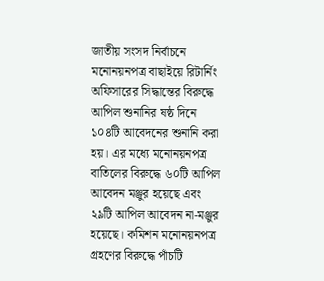জাতীয় সংসদ নির্বাচনে মনোনয়নপত্র বাছাইয়ে রিটার্নিং অফিসারের সিদ্ধান্তের বিরুদ্ধে আপিল শুনানির ষষ্ঠ দিনে ১০৪টি আবেদনের শুনানি করা হয়। এর মধ্যে মনোনয়নপত্র বাতিলের বিরুদ্ধে ৬০টি আপিল আবেদন মঞ্জুর হয়েছে এবং ২৯টি আপিল আবেদন না-মঞ্জুর হয়েছে। কমিশন মনোনয়নপত্র গ্রহণের বিরুদ্ধে পাঁচটি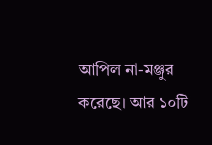আপিল না-মঞ্জুর করেছে। আর ১০টি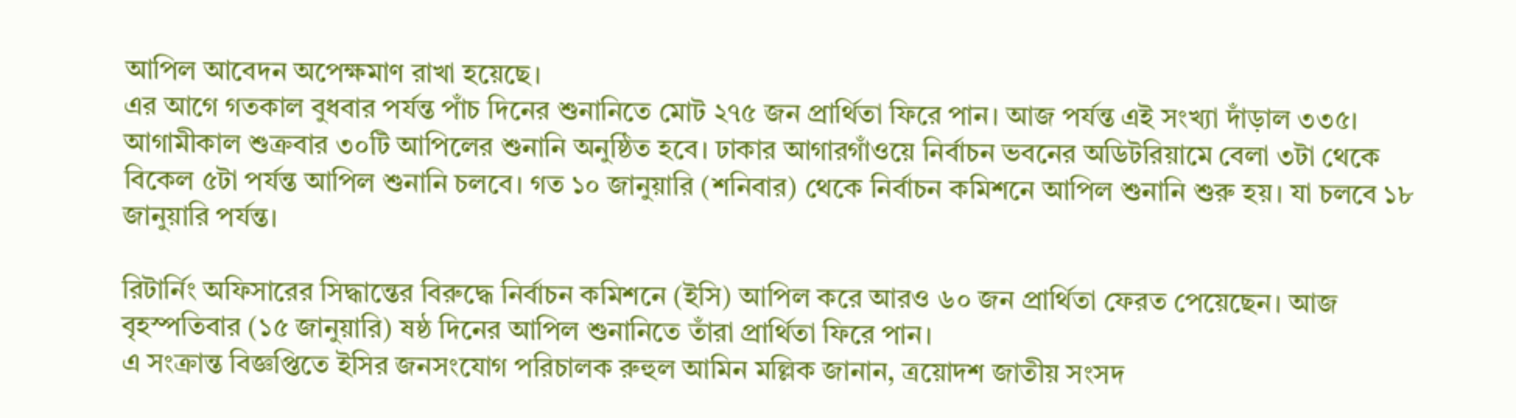আপিল আবেদন অপেক্ষমাণ রাখা হয়েছে।
এর আগে গতকাল বুধবার পর্যন্ত পাঁচ দিনের শুনানিতে মোট ২৭৫ জন প্রার্থিতা ফিরে পান। আজ পর্যন্ত এই সংখ্যা দাঁড়াল ৩৩৫।
আগামীকাল শুক্রবার ৩০টি আপিলের শুনানি অনুষ্ঠিত হবে। ঢাকার আগারগাঁওয়ে নির্বাচন ভবনের অডিটরিয়ামে বেলা ৩টা থেকে বিকেল ৫টা পর্যন্ত আপিল শুনানি চলবে। গত ১০ জানুয়ারি (শনিবার) থেকে নির্বাচন কমিশনে আপিল শুনানি শুরু হয়। যা চলবে ১৮ জানুয়ারি পর্যন্ত।

রিটার্নিং অফিসারের সিদ্ধান্তের বিরুদ্ধে নির্বাচন কমিশনে (ইসি) আপিল করে আরও ৬০ জন প্রার্থিতা ফেরত পেয়েছেন। আজ বৃহস্পতিবার (১৫ জানুয়ারি) ষষ্ঠ দিনের আপিল শুনানিতে তাঁরা প্রার্থিতা ফিরে পান।
এ সংক্রান্ত বিজ্ঞপ্তিতে ইসির জনসংযোগ পরিচালক রুহুল আমিন মল্লিক জানান, ত্রয়োদশ জাতীয় সংসদ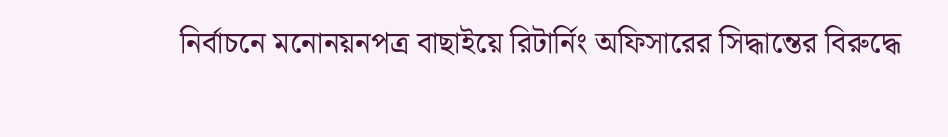নির্বাচনে মনোনয়নপত্র বাছাইয়ে রিটার্নিং অফিসারের সিদ্ধান্তের বিরুদ্ধে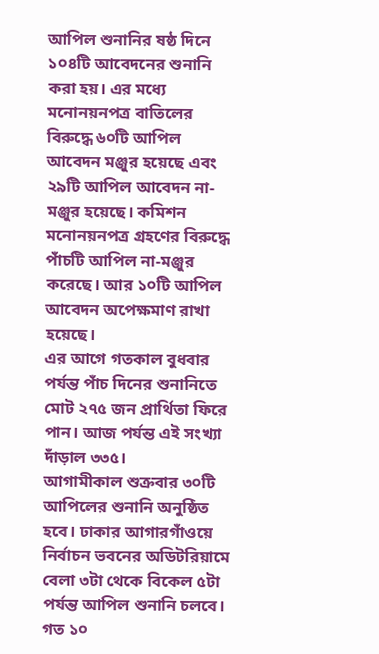আপিল শুনানির ষষ্ঠ দিনে ১০৪টি আবেদনের শুনানি করা হয়। এর মধ্যে মনোনয়নপত্র বাতিলের বিরুদ্ধে ৬০টি আপিল আবেদন মঞ্জুর হয়েছে এবং ২৯টি আপিল আবেদন না-মঞ্জুর হয়েছে। কমিশন মনোনয়নপত্র গ্রহণের বিরুদ্ধে পাঁচটি আপিল না-মঞ্জুর করেছে। আর ১০টি আপিল আবেদন অপেক্ষমাণ রাখা হয়েছে।
এর আগে গতকাল বুধবার পর্যন্ত পাঁচ দিনের শুনানিতে মোট ২৭৫ জন প্রার্থিতা ফিরে পান। আজ পর্যন্ত এই সংখ্যা দাঁড়াল ৩৩৫।
আগামীকাল শুক্রবার ৩০টি আপিলের শুনানি অনুষ্ঠিত হবে। ঢাকার আগারগাঁওয়ে নির্বাচন ভবনের অডিটরিয়ামে বেলা ৩টা থেকে বিকেল ৫টা পর্যন্ত আপিল শুনানি চলবে। গত ১০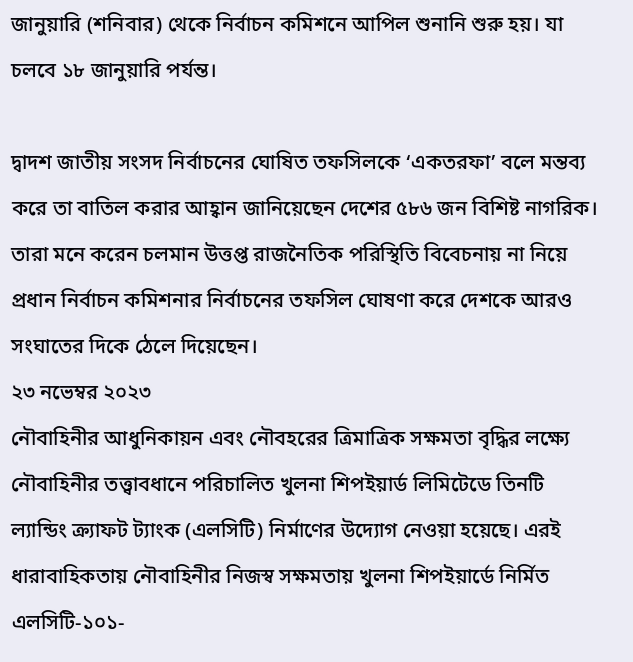জানুয়ারি (শনিবার) থেকে নির্বাচন কমিশনে আপিল শুনানি শুরু হয়। যা চলবে ১৮ জানুয়ারি পর্যন্ত।

দ্বাদশ জাতীয় সংসদ নির্বাচনের ঘোষিত তফসিলকে ‘একতরফা’ বলে মন্তব্য করে তা বাতিল করার আহ্বান জানিয়েছেন দেশের ৫৮৬ জন বিশিষ্ট নাগরিক। তারা মনে করেন চলমান উত্তপ্ত রাজনৈতিক পরিস্থিতি বিবেচনায় না নিয়ে প্রধান নির্বাচন কমিশনার নির্বাচনের তফসিল ঘোষণা করে দেশকে আরও সংঘাতের দিকে ঠেলে দিয়েছেন।
২৩ নভেম্বর ২০২৩
নৌবাহিনীর আধুনিকায়ন এবং নৌবহরের ত্রিমাত্রিক সক্ষমতা বৃদ্ধির লক্ষ্যে নৌবাহিনীর তত্ত্বাবধানে পরিচালিত খুলনা শিপইয়ার্ড লিমিটেডে তিনটি ল্যান্ডিং ক্র্যাফট ট্যাংক (এলসিটি) নির্মাণের উদ্যোগ নেওয়া হয়েছে। এরই ধারাবাহিকতায় নৌবাহিনীর নিজস্ব সক্ষমতায় খুলনা শিপইয়ার্ডে নির্মিত এলসিটি-১০১-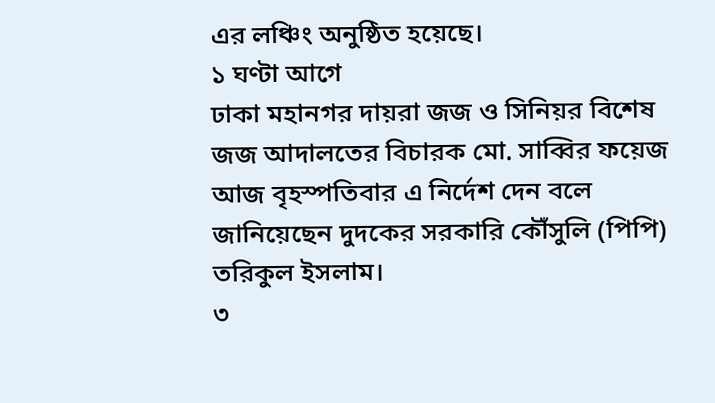এর লঞ্চিং অনুষ্ঠিত হয়েছে।
১ ঘণ্টা আগে
ঢাকা মহানগর দায়রা জজ ও সিনিয়র বিশেষ জজ আদালতের বিচারক মো. সাব্বির ফয়েজ আজ বৃহস্পতিবার এ নির্দেশ দেন বলে জানিয়েছেন দুদকের সরকারি কৌঁসুলি (পিপি) তরিকুল ইসলাম।
৩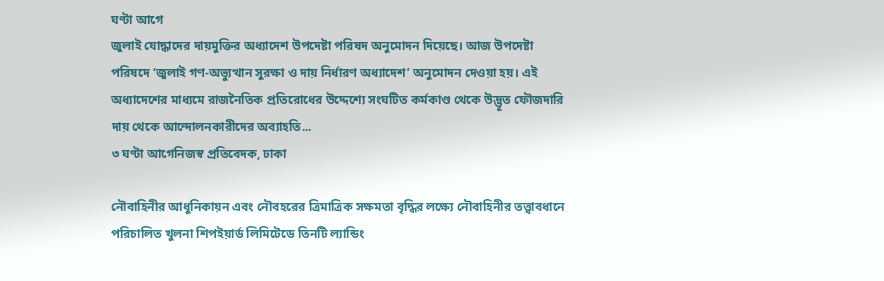ঘণ্টা আগে
জুলাই যোদ্ধাদের দায়মুক্তির অধ্যাদেশ উপদেষ্টা পরিষদ অনুমোদন দিয়েছে। আজ উপদেষ্টা পরিষদে ‘জুলাই গণ-অভ্যুত্থান সুরক্ষা ও দায় নির্ধারণ অধ্যাদেশ’ অনুমোদন দেওয়া হয়। এই অধ্যাদেশের মাধ্যমে রাজনৈতিক প্রতিরোধের উদ্দেশ্যে সংঘটিত কর্মকাণ্ড থেকে উদ্ভূত ফৌজদারি দায় থেকে আন্দোলনকারীদের অব্যাহতি...
৩ ঘণ্টা আগেনিজস্ব প্রতিবেদক, ঢাকা

নৌবাহিনীর আধুনিকায়ন এবং নৌবহরের ত্রিমাত্রিক সক্ষমতা বৃদ্ধির লক্ষ্যে নৌবাহিনীর তত্ত্বাবধানে পরিচালিত খুলনা শিপইয়ার্ড লিমিটেডে তিনটি ল্যান্ডিং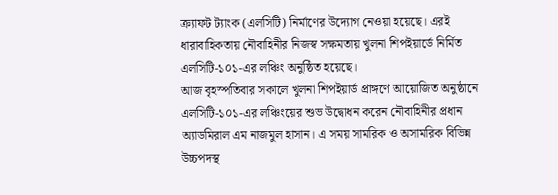ক্র্যাফট ট্যাংক (এলসিটি) নির্মাণের উদ্যোগ নেওয়া হয়েছে। এরই ধারাবাহিকতায় নৌবাহিনীর নিজস্ব সক্ষমতায় খুলনা শিপইয়ার্ডে নির্মিত এলসিটি-১০১-এর লঞ্চিং অনুষ্ঠিত হয়েছে।
আজ বৃহস্পতিবার সকালে খুলনা শিপইয়ার্ড প্রাঙ্গণে আয়োজিত অনুষ্ঠানে এলসিটি-১০১-এর লঞ্চিংয়ের শুভ উদ্বোধন করেন নৌবাহিনীর প্রধান অ্যাডমিরাল এম নাজমুল হাসান। এ সময় সামরিক ও অসামরিক বিভিন্ন উচ্চপদস্থ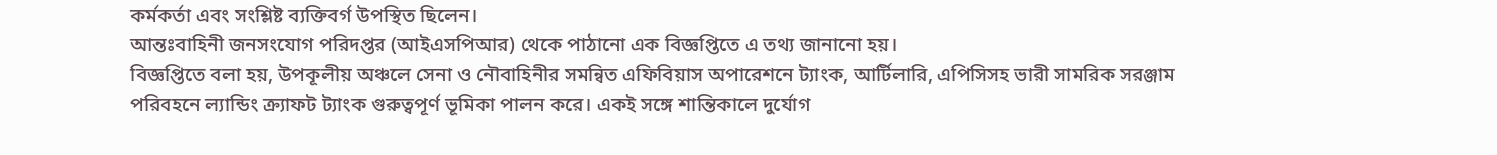কর্মকর্তা এবং সংশ্লিষ্ট ব্যক্তিবর্গ উপস্থিত ছিলেন।
আন্তঃবাহিনী জনসংযোগ পরিদপ্তর (আইএসপিআর) থেকে পাঠানো এক বিজ্ঞপ্তিতে এ তথ্য জানানো হয়।
বিজ্ঞপ্তিতে বলা হয়, উপকূলীয় অঞ্চলে সেনা ও নৌবাহিনীর সমন্বিত এফিবিয়াস অপারেশনে ট্যাংক, আর্টিলারি, এপিসিসহ ভারী সামরিক সরঞ্জাম পরিবহনে ল্যান্ডিং ক্র্যাফট ট্যাংক গুরুত্বপূর্ণ ভূমিকা পালন করে। একই সঙ্গে শান্তিকালে দুর্যোগ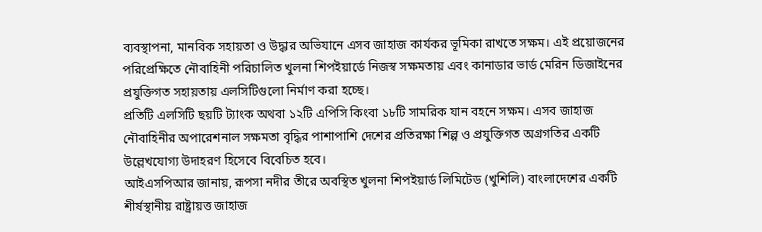ব্যবস্থাপনা, মানবিক সহায়তা ও উদ্ধার অভিযানে এসব জাহাজ কার্যকর ভূমিকা রাখতে সক্ষম। এই প্রয়োজনের পরিপ্রেক্ষিতে নৌবাহিনী পরিচালিত খুলনা শিপইয়ার্ডে নিজস্ব সক্ষমতায় এবং কানাডার ভার্ড মেরিন ডিজাইনের প্রযুক্তিগত সহায়তায় এলসিটিগুলো নির্মাণ করা হচ্ছে।
প্রতিটি এলসিটি ছয়টি ট্যাংক অথবা ১২টি এপিসি কিংবা ১৮টি সামরিক যান বহনে সক্ষম। এসব জাহাজ নৌবাহিনীর অপারেশনাল সক্ষমতা বৃদ্ধির পাশাপাশি দেশের প্রতিরক্ষা শিল্প ও প্রযুক্তিগত অগ্রগতির একটি উল্লেখযোগ্য উদাহরণ হিসেবে বিবেচিত হবে।
আইএসপিআর জানায়, রূপসা নদীর তীরে অবস্থিত খুলনা শিপইয়ার্ড লিমিটেড (খুশিলি) বাংলাদেশের একটি শীর্ষস্থানীয় রাষ্ট্রায়ত্ত জাহাজ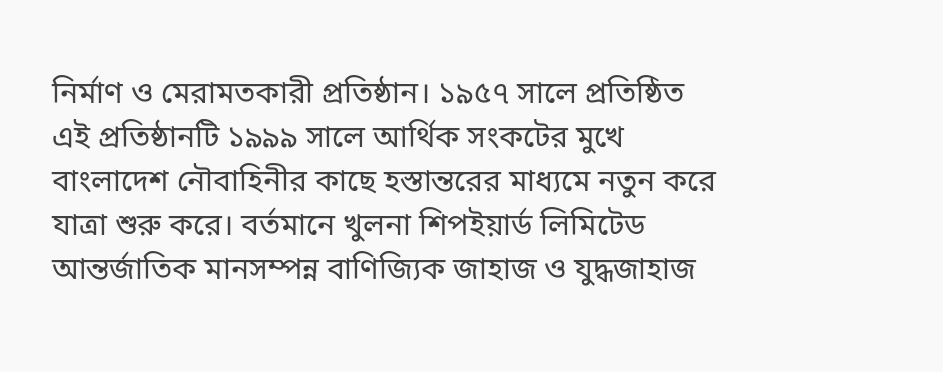নির্মাণ ও মেরামতকারী প্রতিষ্ঠান। ১৯৫৭ সালে প্রতিষ্ঠিত এই প্রতিষ্ঠানটি ১৯৯৯ সালে আর্থিক সংকটের মুখে বাংলাদেশ নৌবাহিনীর কাছে হস্তান্তরের মাধ্যমে নতুন করে যাত্রা শুরু করে। বর্তমানে খুলনা শিপইয়ার্ড লিমিটেড আন্তর্জাতিক মানসম্পন্ন বাণিজ্যিক জাহাজ ও যুদ্ধজাহাজ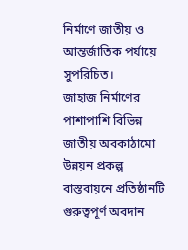নির্মাণে জাতীয় ও আন্তর্জাতিক পর্যায়ে সুপরিচিত।
জাহাজ নির্মাণের পাশাপাশি বিভিন্ন জাতীয় অবকাঠামো উন্নয়ন প্রকল্প বাস্তবায়নে প্রতিষ্ঠানটি গুরুত্বপূর্ণ অবদান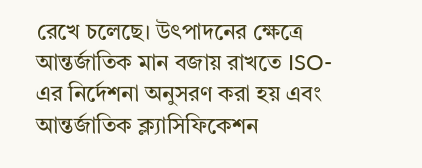রেখে চলেছে। উৎপাদনের ক্ষেত্রে আন্তর্জাতিক মান বজায় রাখতে ISO-এর নির্দেশনা অনুসরণ করা হয় এবং আন্তর্জাতিক ক্ল্যাসিফিকেশন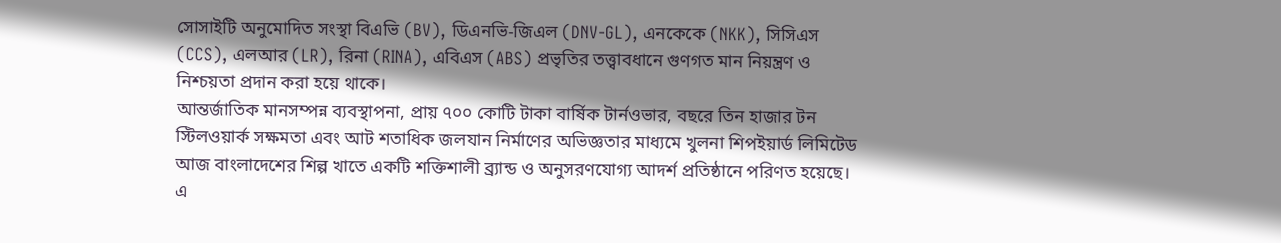সোসাইটি অনুমোদিত সংস্থা বিএভি (BV), ডিএনভি-জিএল (DNV-GL), এনকেকে (NKK), সিসিএস (CCS), এলআর (LR), রিনা (RINA), এবিএস (ABS) প্রভৃতির তত্ত্বাবধানে গুণগত মান নিয়ন্ত্রণ ও নিশ্চয়তা প্রদান করা হয়ে থাকে।
আন্তর্জাতিক মানসম্পন্ন ব্যবস্থাপনা, প্রায় ৭০০ কোটি টাকা বার্ষিক টার্নওভার, বছরে তিন হাজার টন স্টিলওয়ার্ক সক্ষমতা এবং আট শতাধিক জলযান নির্মাণের অভিজ্ঞতার মাধ্যমে খুলনা শিপইয়ার্ড লিমিটেড আজ বাংলাদেশের শিল্প খাতে একটি শক্তিশালী ব্র্যান্ড ও অনুসরণযোগ্য আদর্শ প্রতিষ্ঠানে পরিণত হয়েছে।
এ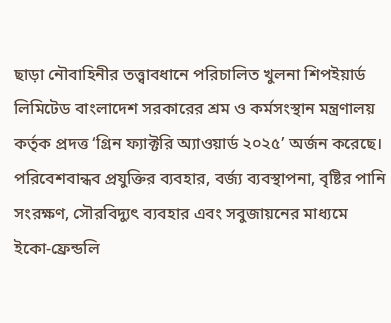ছাড়া নৌবাহিনীর তত্ত্বাবধানে পরিচালিত খুলনা শিপইয়ার্ড লিমিটেড বাংলাদেশ সরকারের শ্রম ও কর্মসংস্থান মন্ত্রণালয় কর্তৃক প্রদত্ত ‘গ্রিন ফ্যাক্টরি অ্যাওয়ার্ড ২০২৫’ অর্জন করেছে। পরিবেশবান্ধব প্রযুক্তির ব্যবহার, বর্জ্য ব্যবস্থাপনা, বৃষ্টির পানি সংরক্ষণ, সৌরবিদ্যুৎ ব্যবহার এবং সবুজায়নের মাধ্যমে ইকো-ফ্রেন্ডলি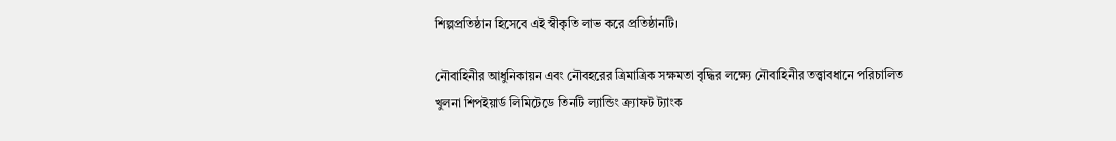শিল্পপ্রতিষ্ঠান হিসেবে এই স্বীকৃতি লাভ করে প্রতিষ্ঠানটি।

নৌবাহিনীর আধুনিকায়ন এবং নৌবহরের ত্রিমাত্রিক সক্ষমতা বৃদ্ধির লক্ষ্যে নৌবাহিনীর তত্ত্বাবধানে পরিচালিত খুলনা শিপইয়ার্ড লিমিটেডে তিনটি ল্যান্ডিং ক্র্যাফট ট্যাংক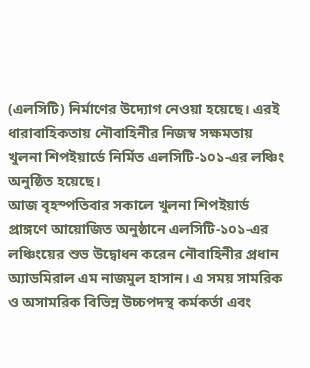(এলসিটি) নির্মাণের উদ্যোগ নেওয়া হয়েছে। এরই ধারাবাহিকতায় নৌবাহিনীর নিজস্ব সক্ষমতায় খুলনা শিপইয়ার্ডে নির্মিত এলসিটি-১০১-এর লঞ্চিং অনুষ্ঠিত হয়েছে।
আজ বৃহস্পতিবার সকালে খুলনা শিপইয়ার্ড প্রাঙ্গণে আয়োজিত অনুষ্ঠানে এলসিটি-১০১-এর লঞ্চিংয়ের শুভ উদ্বোধন করেন নৌবাহিনীর প্রধান অ্যাডমিরাল এম নাজমুল হাসান। এ সময় সামরিক ও অসামরিক বিভিন্ন উচ্চপদস্থ কর্মকর্তা এবং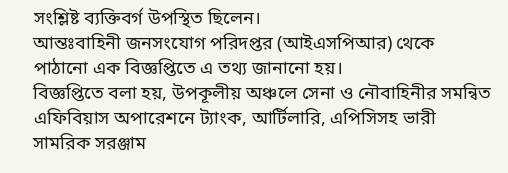সংশ্লিষ্ট ব্যক্তিবর্গ উপস্থিত ছিলেন।
আন্তঃবাহিনী জনসংযোগ পরিদপ্তর (আইএসপিআর) থেকে পাঠানো এক বিজ্ঞপ্তিতে এ তথ্য জানানো হয়।
বিজ্ঞপ্তিতে বলা হয়, উপকূলীয় অঞ্চলে সেনা ও নৌবাহিনীর সমন্বিত এফিবিয়াস অপারেশনে ট্যাংক, আর্টিলারি, এপিসিসহ ভারী সামরিক সরঞ্জাম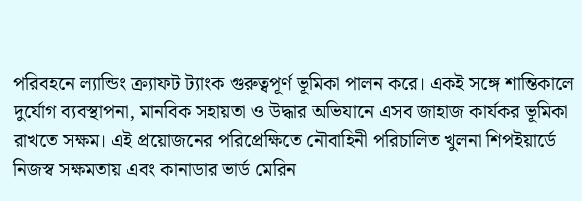পরিবহনে ল্যান্ডিং ক্র্যাফট ট্যাংক গুরুত্বপূর্ণ ভূমিকা পালন করে। একই সঙ্গে শান্তিকালে দুর্যোগ ব্যবস্থাপনা, মানবিক সহায়তা ও উদ্ধার অভিযানে এসব জাহাজ কার্যকর ভূমিকা রাখতে সক্ষম। এই প্রয়োজনের পরিপ্রেক্ষিতে নৌবাহিনী পরিচালিত খুলনা শিপইয়ার্ডে নিজস্ব সক্ষমতায় এবং কানাডার ভার্ড মেরিন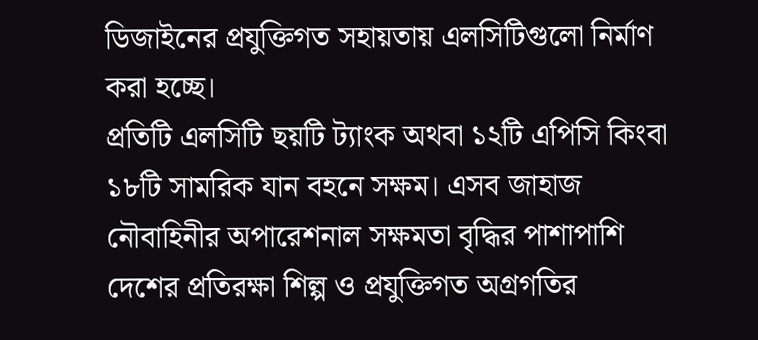ডিজাইনের প্রযুক্তিগত সহায়তায় এলসিটিগুলো নির্মাণ করা হচ্ছে।
প্রতিটি এলসিটি ছয়টি ট্যাংক অথবা ১২টি এপিসি কিংবা ১৮টি সামরিক যান বহনে সক্ষম। এসব জাহাজ নৌবাহিনীর অপারেশনাল সক্ষমতা বৃদ্ধির পাশাপাশি দেশের প্রতিরক্ষা শিল্প ও প্রযুক্তিগত অগ্রগতির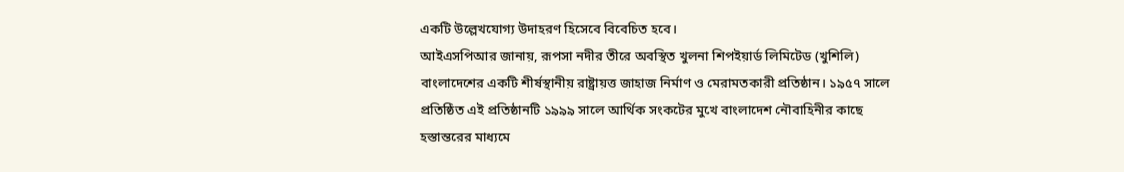একটি উল্লেখযোগ্য উদাহরণ হিসেবে বিবেচিত হবে।
আইএসপিআর জানায়, রূপসা নদীর তীরে অবস্থিত খুলনা শিপইয়ার্ড লিমিটেড (খুশিলি) বাংলাদেশের একটি শীর্ষস্থানীয় রাষ্ট্রায়ত্ত জাহাজ নির্মাণ ও মেরামতকারী প্রতিষ্ঠান। ১৯৫৭ সালে প্রতিষ্ঠিত এই প্রতিষ্ঠানটি ১৯৯৯ সালে আর্থিক সংকটের মুখে বাংলাদেশ নৌবাহিনীর কাছে হস্তান্তরের মাধ্যমে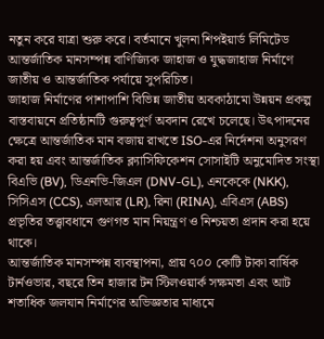নতুন করে যাত্রা শুরু করে। বর্তমানে খুলনা শিপইয়ার্ড লিমিটেড আন্তর্জাতিক মানসম্পন্ন বাণিজ্যিক জাহাজ ও যুদ্ধজাহাজ নির্মাণে জাতীয় ও আন্তর্জাতিক পর্যায়ে সুপরিচিত।
জাহাজ নির্মাণের পাশাপাশি বিভিন্ন জাতীয় অবকাঠামো উন্নয়ন প্রকল্প বাস্তবায়নে প্রতিষ্ঠানটি গুরুত্বপূর্ণ অবদান রেখে চলেছে। উৎপাদনের ক্ষেত্রে আন্তর্জাতিক মান বজায় রাখতে ISO-এর নির্দেশনা অনুসরণ করা হয় এবং আন্তর্জাতিক ক্ল্যাসিফিকেশন সোসাইটি অনুমোদিত সংস্থা বিএভি (BV), ডিএনভি-জিএল (DNV-GL), এনকেকে (NKK), সিসিএস (CCS), এলআর (LR), রিনা (RINA), এবিএস (ABS) প্রভৃতির তত্ত্বাবধানে গুণগত মান নিয়ন্ত্রণ ও নিশ্চয়তা প্রদান করা হয়ে থাকে।
আন্তর্জাতিক মানসম্পন্ন ব্যবস্থাপনা, প্রায় ৭০০ কোটি টাকা বার্ষিক টার্নওভার, বছরে তিন হাজার টন স্টিলওয়ার্ক সক্ষমতা এবং আট শতাধিক জলযান নির্মাণের অভিজ্ঞতার মাধ্যমে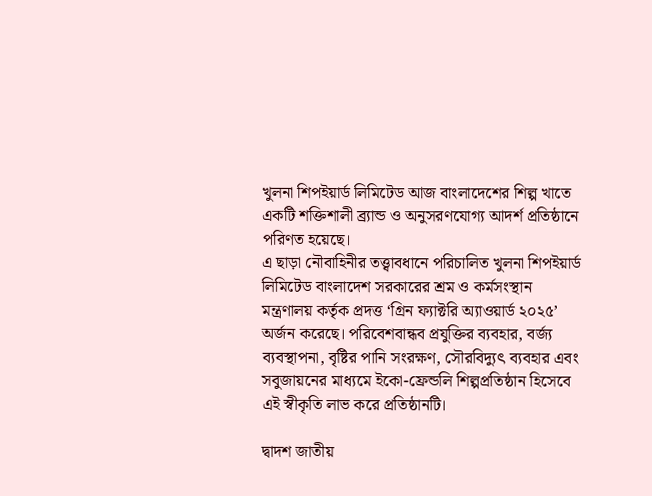খুলনা শিপইয়ার্ড লিমিটেড আজ বাংলাদেশের শিল্প খাতে একটি শক্তিশালী ব্র্যান্ড ও অনুসরণযোগ্য আদর্শ প্রতিষ্ঠানে পরিণত হয়েছে।
এ ছাড়া নৌবাহিনীর তত্ত্বাবধানে পরিচালিত খুলনা শিপইয়ার্ড লিমিটেড বাংলাদেশ সরকারের শ্রম ও কর্মসংস্থান মন্ত্রণালয় কর্তৃক প্রদত্ত ‘গ্রিন ফ্যাক্টরি অ্যাওয়ার্ড ২০২৫’ অর্জন করেছে। পরিবেশবান্ধব প্রযুক্তির ব্যবহার, বর্জ্য ব্যবস্থাপনা, বৃষ্টির পানি সংরক্ষণ, সৌরবিদ্যুৎ ব্যবহার এবং সবুজায়নের মাধ্যমে ইকো-ফ্রেন্ডলি শিল্পপ্রতিষ্ঠান হিসেবে এই স্বীকৃতি লাভ করে প্রতিষ্ঠানটি।

দ্বাদশ জাতীয়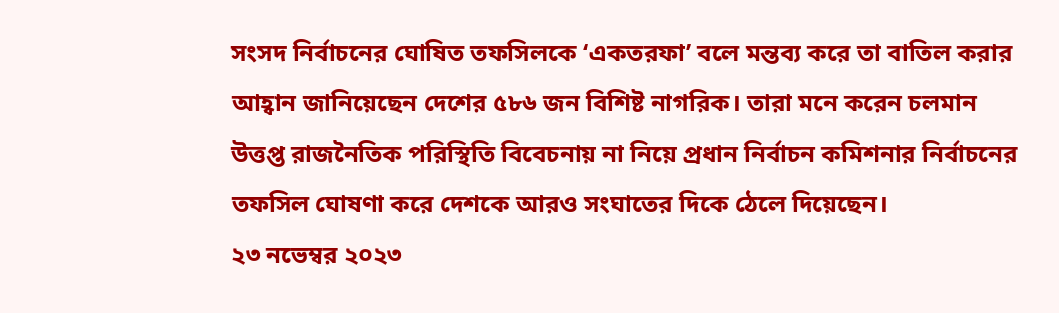সংসদ নির্বাচনের ঘোষিত তফসিলকে ‘একতরফা’ বলে মন্তব্য করে তা বাতিল করার আহ্বান জানিয়েছেন দেশের ৫৮৬ জন বিশিষ্ট নাগরিক। তারা মনে করেন চলমান উত্তপ্ত রাজনৈতিক পরিস্থিতি বিবেচনায় না নিয়ে প্রধান নির্বাচন কমিশনার নির্বাচনের তফসিল ঘোষণা করে দেশকে আরও সংঘাতের দিকে ঠেলে দিয়েছেন।
২৩ নভেম্বর ২০২৩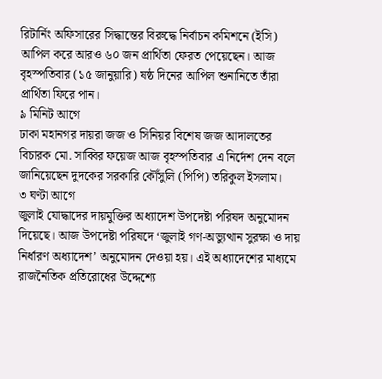রিটার্নিং অফিসারের সিদ্ধান্তের বিরুদ্ধে নির্বাচন কমিশনে (ইসি) আপিল করে আরও ৬০ জন প্রার্থিতা ফেরত পেয়েছেন। আজ বৃহস্পতিবার (১৫ জানুয়ারি) ষষ্ঠ দিনের আপিল শুনানিতে তাঁরা প্রার্থিতা ফিরে পান।
৯ মিনিট আগে
ঢাকা মহানগর দায়রা জজ ও সিনিয়র বিশেষ জজ আদালতের বিচারক মো. সাব্বির ফয়েজ আজ বৃহস্পতিবার এ নির্দেশ দেন বলে জানিয়েছেন দুদকের সরকারি কৌঁসুলি (পিপি) তরিকুল ইসলাম।
৩ ঘণ্টা আগে
জুলাই যোদ্ধাদের দায়মুক্তির অধ্যাদেশ উপদেষ্টা পরিষদ অনুমোদন দিয়েছে। আজ উপদেষ্টা পরিষদে ‘জুলাই গণ-অভ্যুত্থান সুরক্ষা ও দায় নির্ধারণ অধ্যাদেশ’ অনুমোদন দেওয়া হয়। এই অধ্যাদেশের মাধ্যমে রাজনৈতিক প্রতিরোধের উদ্দেশ্যে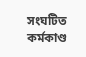সংঘটিত কর্মকাণ্ড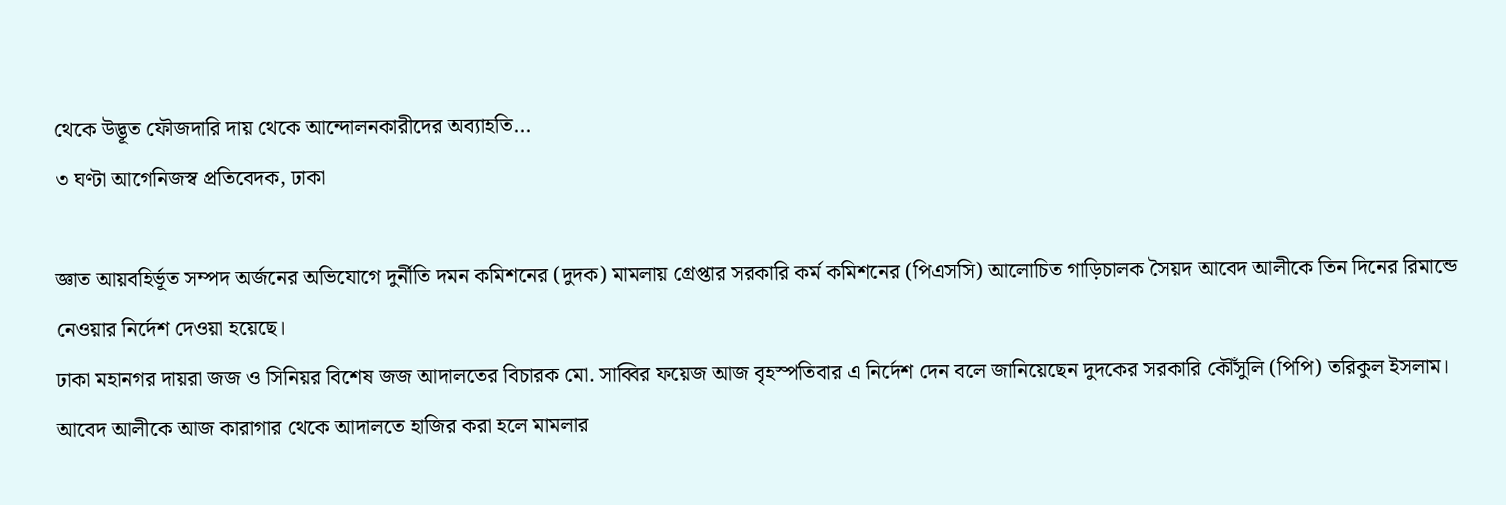থেকে উদ্ভূত ফৌজদারি দায় থেকে আন্দোলনকারীদের অব্যাহতি...
৩ ঘণ্টা আগেনিজস্ব প্রতিবেদক, ঢাকা

জ্ঞাত আয়বহির্ভূত সম্পদ অর্জনের অভিযোগে দুর্নীতি দমন কমিশনের (দুদক) মামলায় গ্রেপ্তার সরকারি কর্ম কমিশনের (পিএসসি) আলোচিত গাড়িচালক সৈয়দ আবেদ আলীকে তিন দিনের রিমান্ডে নেওয়ার নির্দেশ দেওয়া হয়েছে।
ঢাকা মহানগর দায়রা জজ ও সিনিয়র বিশেষ জজ আদালতের বিচারক মো. সাব্বির ফয়েজ আজ বৃহস্পতিবার এ নির্দেশ দেন বলে জানিয়েছেন দুদকের সরকারি কৌঁসুলি (পিপি) তরিকুল ইসলাম।
আবেদ আলীকে আজ কারাগার থেকে আদালতে হাজির করা হলে মামলার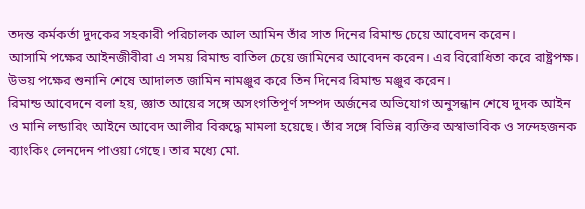তদন্ত কর্মকর্তা দুদকের সহকারী পরিচালক আল আমিন তাঁর সাত দিনের রিমান্ড চেয়ে আবেদন করেন।
আসামি পক্ষের আইনজীবীরা এ সময় রিমান্ড বাতিল চেয়ে জামিনের আবেদন করেন। এর বিরোধিতা করে রাষ্ট্রপক্ষ। উভয় পক্ষের শুনানি শেষে আদালত জামিন নামঞ্জুর করে তিন দিনের রিমান্ড মঞ্জুর করেন।
রিমান্ড আবেদনে বলা হয়, জ্ঞাত আয়ের সঙ্গে অসংগতিপূর্ণ সম্পদ অর্জনের অভিযোগ অনুসন্ধান শেষে দুদক আইন ও মানি লন্ডারিং আইনে আবেদ আলীর বিরুদ্ধে মামলা হয়েছে। তাঁর সঙ্গে বিভিন্ন ব্যক্তির অস্বাভাবিক ও সন্দেহজনক ব্যাংকিং লেনদেন পাওয়া গেছে। তার মধ্যে মো.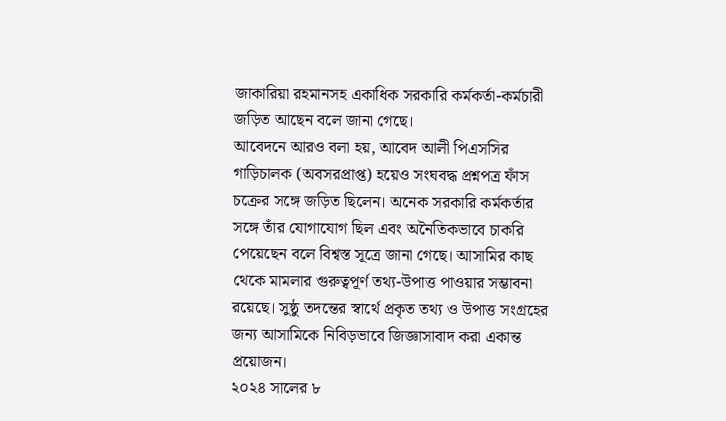জাকারিয়া রহমানসহ একাধিক সরকারি কর্মকর্তা-কর্মচারী জড়িত আছেন বলে জানা গেছে।
আবেদনে আরও বলা হয়, আবেদ আলী পিএসসির গাড়িচালক (অবসরপ্রাপ্ত) হয়েও সংঘবদ্ধ প্রশ্নপত্র ফাঁস চক্রের সঙ্গে জড়িত ছিলেন। অনেক সরকারি কর্মকর্তার সঙ্গে তাঁর যোগাযোগ ছিল এবং অনৈতিকভাবে চাকরি পেয়েছেন বলে বিশ্বস্ত সূত্রে জানা গেছে। আসামির কাছ থেকে মামলার গুরুত্বপূর্ণ তথ্য-উপাত্ত পাওয়ার সম্ভাবনা রয়েছে। সুষ্ঠু তদন্তের স্বার্থে প্রকৃত তথ্য ও উপাত্ত সংগ্রহের জন্য আসামিকে নিবিড়ভাবে জিজ্ঞাসাবাদ করা একান্ত প্রয়োজন।
২০২৪ সালের ৮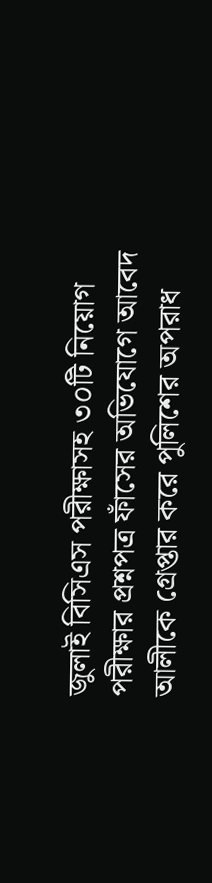জুলাই বিসিএস পরীক্ষাসহ ৩০টি নিয়োগ পরীক্ষার প্রশ্নপত্র ফাঁসের অভিযোগে আবেদ আলীকে গ্রেপ্তার করে পুলিশের অপরাধ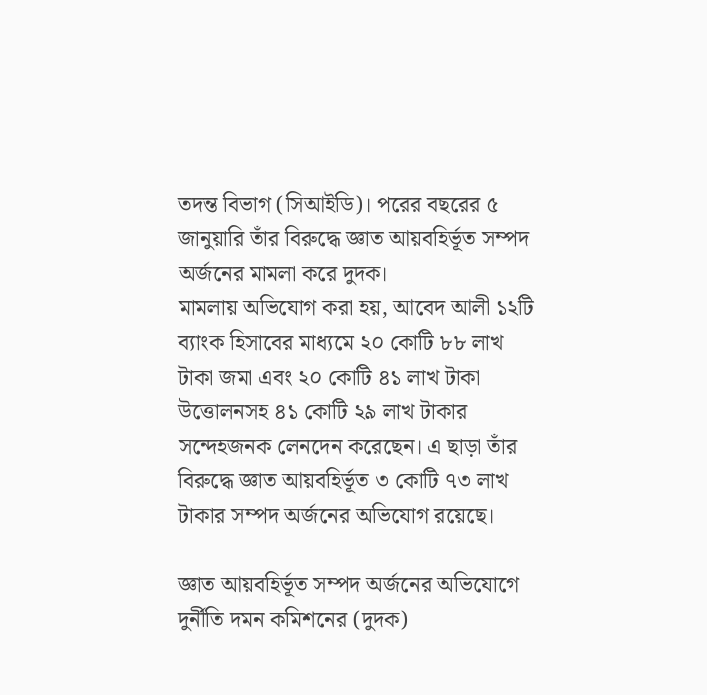তদন্ত বিভাগ (সিআইডি)। পরের বছরের ৫ জানুয়ারি তাঁর বিরুদ্ধে জ্ঞাত আয়বহির্ভূত সম্পদ অর্জনের মামলা করে দুদক।
মামলায় অভিযোগ করা হয়, আবেদ আলী ১২টি ব্যাংক হিসাবের মাধ্যমে ২০ কোটি ৮৮ লাখ টাকা জমা এবং ২০ কোটি ৪১ লাখ টাকা উত্তোলনসহ ৪১ কোটি ২৯ লাখ টাকার সন্দেহজনক লেনদেন করেছেন। এ ছাড়া তাঁর বিরুদ্ধে জ্ঞাত আয়বহির্ভূত ৩ কোটি ৭৩ লাখ টাকার সম্পদ অর্জনের অভিযোগ রয়েছে।

জ্ঞাত আয়বহির্ভূত সম্পদ অর্জনের অভিযোগে দুর্নীতি দমন কমিশনের (দুদক)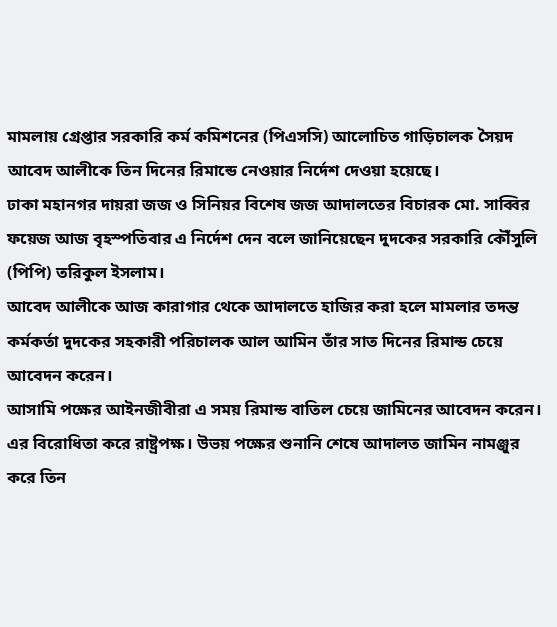মামলায় গ্রেপ্তার সরকারি কর্ম কমিশনের (পিএসসি) আলোচিত গাড়িচালক সৈয়দ আবেদ আলীকে তিন দিনের রিমান্ডে নেওয়ার নির্দেশ দেওয়া হয়েছে।
ঢাকা মহানগর দায়রা জজ ও সিনিয়র বিশেষ জজ আদালতের বিচারক মো. সাব্বির ফয়েজ আজ বৃহস্পতিবার এ নির্দেশ দেন বলে জানিয়েছেন দুদকের সরকারি কৌঁসুলি (পিপি) তরিকুল ইসলাম।
আবেদ আলীকে আজ কারাগার থেকে আদালতে হাজির করা হলে মামলার তদন্ত কর্মকর্তা দুদকের সহকারী পরিচালক আল আমিন তাঁর সাত দিনের রিমান্ড চেয়ে আবেদন করেন।
আসামি পক্ষের আইনজীবীরা এ সময় রিমান্ড বাতিল চেয়ে জামিনের আবেদন করেন। এর বিরোধিতা করে রাষ্ট্রপক্ষ। উভয় পক্ষের শুনানি শেষে আদালত জামিন নামঞ্জুর করে তিন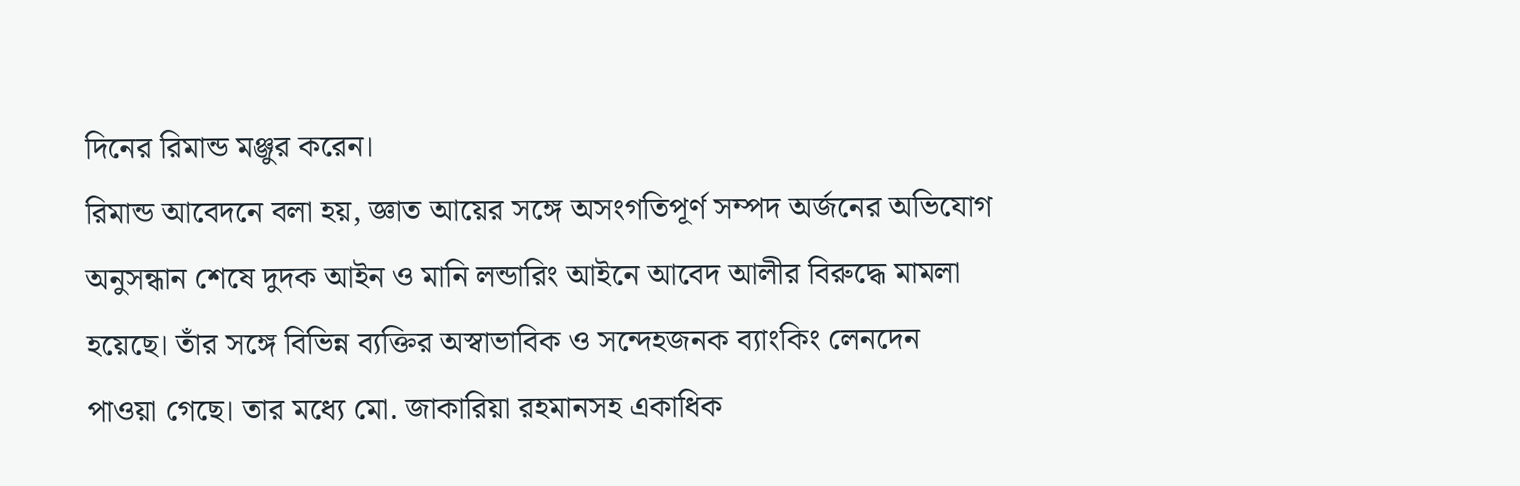দিনের রিমান্ড মঞ্জুর করেন।
রিমান্ড আবেদনে বলা হয়, জ্ঞাত আয়ের সঙ্গে অসংগতিপূর্ণ সম্পদ অর্জনের অভিযোগ অনুসন্ধান শেষে দুদক আইন ও মানি লন্ডারিং আইনে আবেদ আলীর বিরুদ্ধে মামলা হয়েছে। তাঁর সঙ্গে বিভিন্ন ব্যক্তির অস্বাভাবিক ও সন্দেহজনক ব্যাংকিং লেনদেন পাওয়া গেছে। তার মধ্যে মো. জাকারিয়া রহমানসহ একাধিক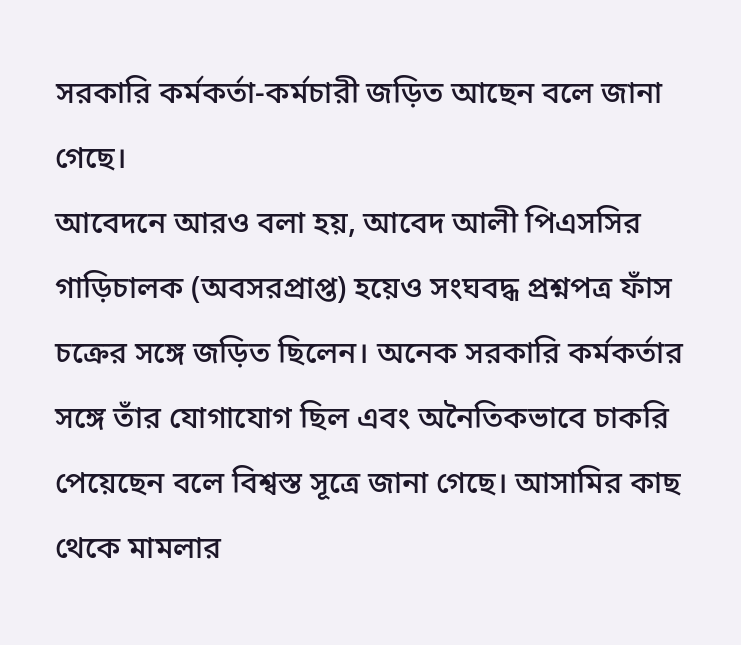সরকারি কর্মকর্তা-কর্মচারী জড়িত আছেন বলে জানা গেছে।
আবেদনে আরও বলা হয়, আবেদ আলী পিএসসির গাড়িচালক (অবসরপ্রাপ্ত) হয়েও সংঘবদ্ধ প্রশ্নপত্র ফাঁস চক্রের সঙ্গে জড়িত ছিলেন। অনেক সরকারি কর্মকর্তার সঙ্গে তাঁর যোগাযোগ ছিল এবং অনৈতিকভাবে চাকরি পেয়েছেন বলে বিশ্বস্ত সূত্রে জানা গেছে। আসামির কাছ থেকে মামলার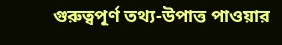গুরুত্বপূর্ণ তথ্য-উপাত্ত পাওয়ার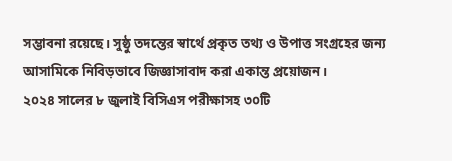সম্ভাবনা রয়েছে। সুষ্ঠু তদন্তের স্বার্থে প্রকৃত তথ্য ও উপাত্ত সংগ্রহের জন্য আসামিকে নিবিড়ভাবে জিজ্ঞাসাবাদ করা একান্ত প্রয়োজন।
২০২৪ সালের ৮ জুলাই বিসিএস পরীক্ষাসহ ৩০টি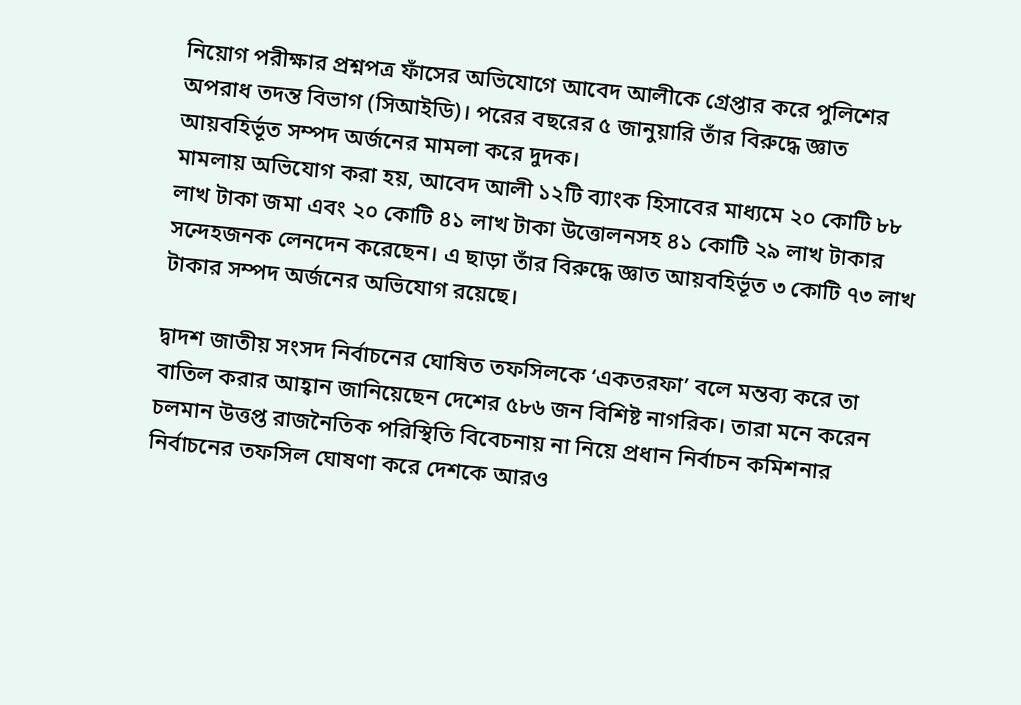নিয়োগ পরীক্ষার প্রশ্নপত্র ফাঁসের অভিযোগে আবেদ আলীকে গ্রেপ্তার করে পুলিশের অপরাধ তদন্ত বিভাগ (সিআইডি)। পরের বছরের ৫ জানুয়ারি তাঁর বিরুদ্ধে জ্ঞাত আয়বহির্ভূত সম্পদ অর্জনের মামলা করে দুদক।
মামলায় অভিযোগ করা হয়, আবেদ আলী ১২টি ব্যাংক হিসাবের মাধ্যমে ২০ কোটি ৮৮ লাখ টাকা জমা এবং ২০ কোটি ৪১ লাখ টাকা উত্তোলনসহ ৪১ কোটি ২৯ লাখ টাকার সন্দেহজনক লেনদেন করেছেন। এ ছাড়া তাঁর বিরুদ্ধে জ্ঞাত আয়বহির্ভূত ৩ কোটি ৭৩ লাখ টাকার সম্পদ অর্জনের অভিযোগ রয়েছে।

দ্বাদশ জাতীয় সংসদ নির্বাচনের ঘোষিত তফসিলকে ‘একতরফা’ বলে মন্তব্য করে তা বাতিল করার আহ্বান জানিয়েছেন দেশের ৫৮৬ জন বিশিষ্ট নাগরিক। তারা মনে করেন চলমান উত্তপ্ত রাজনৈতিক পরিস্থিতি বিবেচনায় না নিয়ে প্রধান নির্বাচন কমিশনার নির্বাচনের তফসিল ঘোষণা করে দেশকে আরও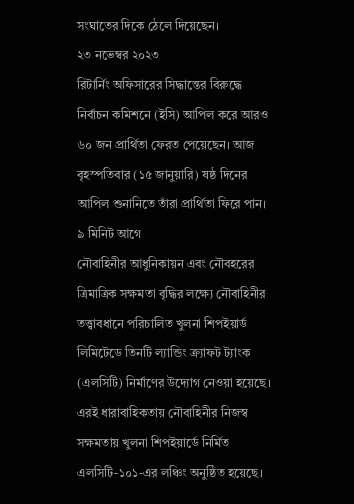সংঘাতের দিকে ঠেলে দিয়েছেন।
২৩ নভেম্বর ২০২৩
রিটার্নিং অফিসারের সিদ্ধান্তের বিরুদ্ধে নির্বাচন কমিশনে (ইসি) আপিল করে আরও ৬০ জন প্রার্থিতা ফেরত পেয়েছেন। আজ বৃহস্পতিবার (১৫ জানুয়ারি) ষষ্ঠ দিনের আপিল শুনানিতে তাঁরা প্রার্থিতা ফিরে পান।
৯ মিনিট আগে
নৌবাহিনীর আধুনিকায়ন এবং নৌবহরের ত্রিমাত্রিক সক্ষমতা বৃদ্ধির লক্ষ্যে নৌবাহিনীর তত্ত্বাবধানে পরিচালিত খুলনা শিপইয়ার্ড লিমিটেডে তিনটি ল্যান্ডিং ক্র্যাফট ট্যাংক (এলসিটি) নির্মাণের উদ্যোগ নেওয়া হয়েছে। এরই ধারাবাহিকতায় নৌবাহিনীর নিজস্ব সক্ষমতায় খুলনা শিপইয়ার্ডে নির্মিত এলসিটি-১০১-এর লঞ্চিং অনুষ্ঠিত হয়েছে।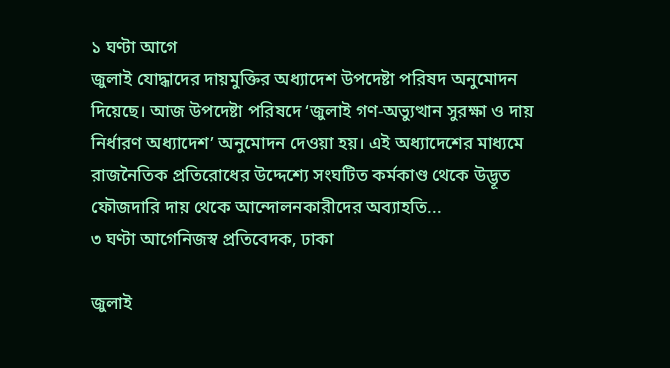১ ঘণ্টা আগে
জুলাই যোদ্ধাদের দায়মুক্তির অধ্যাদেশ উপদেষ্টা পরিষদ অনুমোদন দিয়েছে। আজ উপদেষ্টা পরিষদে ‘জুলাই গণ-অভ্যুত্থান সুরক্ষা ও দায় নির্ধারণ অধ্যাদেশ’ অনুমোদন দেওয়া হয়। এই অধ্যাদেশের মাধ্যমে রাজনৈতিক প্রতিরোধের উদ্দেশ্যে সংঘটিত কর্মকাণ্ড থেকে উদ্ভূত ফৌজদারি দায় থেকে আন্দোলনকারীদের অব্যাহতি...
৩ ঘণ্টা আগেনিজস্ব প্রতিবেদক, ঢাকা

জুলাই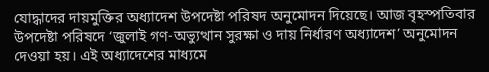যোদ্ধাদের দায়মুক্তির অধ্যাদেশ উপদেষ্টা পরিষদ অনুমোদন দিয়েছে। আজ বৃহস্পতিবার উপদেষ্টা পরিষদে ‘জুলাই গণ-অভ্যুত্থান সুরক্ষা ও দায় নির্ধারণ অধ্যাদেশ’ অনুমোদন দেওয়া হয়। এই অধ্যাদেশের মাধ্যমে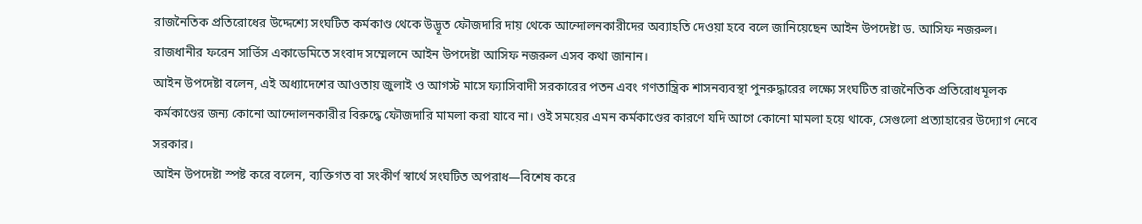রাজনৈতিক প্রতিরোধের উদ্দেশ্যে সংঘটিত কর্মকাণ্ড থেকে উদ্ভূত ফৌজদারি দায় থেকে আন্দোলনকারীদের অব্যাহতি দেওয়া হবে বলে জানিয়েছেন আইন উপদেষ্টা ড. আসিফ নজরুল।
রাজধানীর ফরেন সার্ভিস একাডেমিতে সংবাদ সম্মেলনে আইন উপদেষ্টা আসিফ নজরুল এসব কথা জানান।
আইন উপদেষ্টা বলেন, এই অধ্যাদেশের আওতায় জুলাই ও আগস্ট মাসে ফ্যাসিবাদী সরকারের পতন এবং গণতান্ত্রিক শাসনব্যবস্থা পুনরুদ্ধারের লক্ষ্যে সংঘটিত রাজনৈতিক প্রতিরোধমূলক কর্মকাণ্ডের জন্য কোনো আন্দোলনকারীর বিরুদ্ধে ফৌজদারি মামলা করা যাবে না। ওই সময়ের এমন কর্মকাণ্ডের কারণে যদি আগে কোনো মামলা হয়ে থাকে, সেগুলো প্রত্যাহারের উদ্যোগ নেবে সরকার।
আইন উপদেষ্টা স্পষ্ট করে বলেন, ব্যক্তিগত বা সংকীর্ণ স্বার্থে সংঘটিত অপরাধ—বিশেষ করে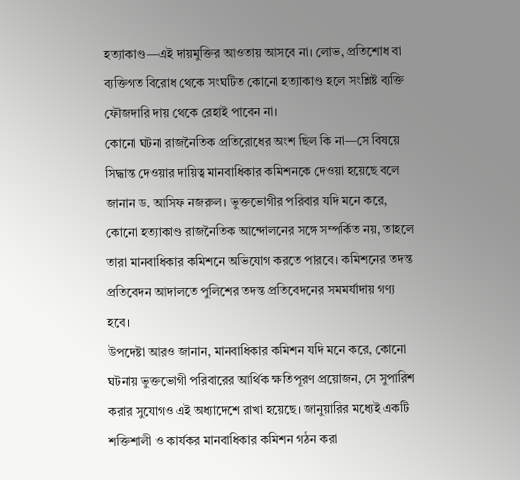হত্যাকাণ্ড—এই দায়মুক্তির আওতায় আসবে না। লোভ, প্রতিশোধ বা ব্যক্তিগত বিরোধ থেকে সংঘটিত কোনো হত্যাকাণ্ড হলে সংশ্লিষ্ট ব্যক্তি ফৌজদারি দায় থেকে রেহাই পাবেন না।
কোনো ঘটনা রাজনৈতিক প্রতিরোধের অংশ ছিল কি না—সে বিষয়ে সিদ্ধান্ত দেওয়ার দায়িত্ব মানবাধিকার কমিশনকে দেওয়া হয়েছে বলে জানান ড. আসিফ নজরুল। ভুক্তভোগীর পরিবার যদি মনে করে, কোনো হত্যাকাণ্ড রাজনৈতিক আন্দোলনের সঙ্গে সম্পর্কিত নয়, তাহলে তারা মানবাধিকার কমিশনে অভিযোগ করতে পারবে। কমিশনের তদন্ত প্রতিবেদন আদালতে পুলিশের তদন্ত প্রতিবেদনের সমমর্যাদায় গণ্য হবে।
উপদেষ্টা আরও জানান, মানবাধিকার কমিশন যদি মনে করে, কোনো ঘটনায় ভুক্তভোগী পরিবারের আর্থিক ক্ষতিপূরণ প্রয়োজন, সে সুপারিশ করার সুযোগও এই অধ্যাদেশে রাখা হয়েছে। জানুয়ারির মধ্যেই একটি শক্তিশালী ও কার্যকর মানবাধিকার কমিশন গঠন করা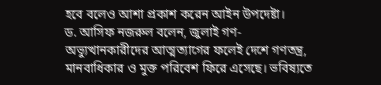হবে বলেও আশা প্রকাশ করেন আইন উপদেষ্টা।
ড. আসিফ নজরুল বলেন, জুলাই গণ-অভ্যুত্থানকারীদের আত্মত্যাগের ফলেই দেশে গণতন্ত্র, মানবাধিকার ও মুক্ত পরিবেশ ফিরে এসেছে। ভবিষ্যতে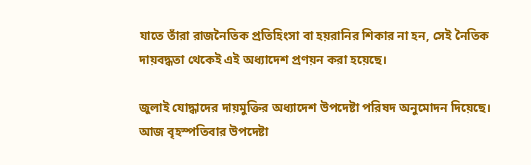যাতে তাঁরা রাজনৈতিক প্রতিহিংসা বা হয়রানির শিকার না হন, সেই নৈতিক দায়বদ্ধতা থেকেই এই অধ্যাদেশ প্রণয়ন করা হয়েছে।

জুলাই যোদ্ধাদের দায়মুক্তির অধ্যাদেশ উপদেষ্টা পরিষদ অনুমোদন দিয়েছে। আজ বৃহস্পতিবার উপদেষ্টা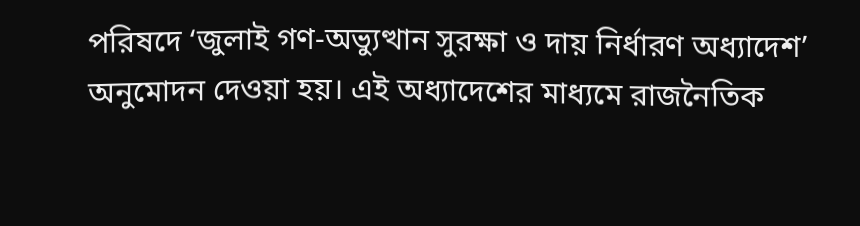পরিষদে ‘জুলাই গণ-অভ্যুত্থান সুরক্ষা ও দায় নির্ধারণ অধ্যাদেশ’ অনুমোদন দেওয়া হয়। এই অধ্যাদেশের মাধ্যমে রাজনৈতিক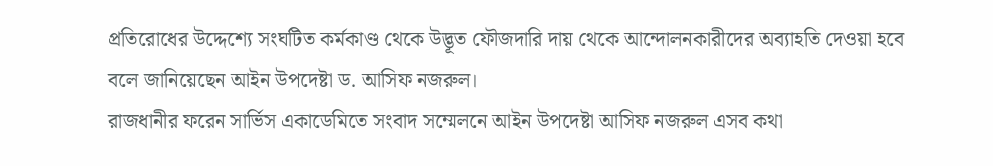প্রতিরোধের উদ্দেশ্যে সংঘটিত কর্মকাণ্ড থেকে উদ্ভূত ফৌজদারি দায় থেকে আন্দোলনকারীদের অব্যাহতি দেওয়া হবে বলে জানিয়েছেন আইন উপদেষ্টা ড. আসিফ নজরুল।
রাজধানীর ফরেন সার্ভিস একাডেমিতে সংবাদ সম্মেলনে আইন উপদেষ্টা আসিফ নজরুল এসব কথা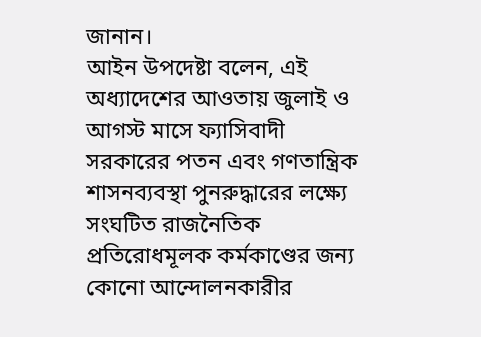জানান।
আইন উপদেষ্টা বলেন, এই অধ্যাদেশের আওতায় জুলাই ও আগস্ট মাসে ফ্যাসিবাদী সরকারের পতন এবং গণতান্ত্রিক শাসনব্যবস্থা পুনরুদ্ধারের লক্ষ্যে সংঘটিত রাজনৈতিক প্রতিরোধমূলক কর্মকাণ্ডের জন্য কোনো আন্দোলনকারীর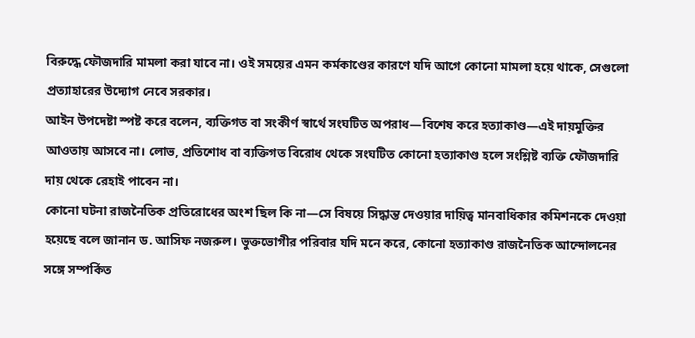বিরুদ্ধে ফৌজদারি মামলা করা যাবে না। ওই সময়ের এমন কর্মকাণ্ডের কারণে যদি আগে কোনো মামলা হয়ে থাকে, সেগুলো প্রত্যাহারের উদ্যোগ নেবে সরকার।
আইন উপদেষ্টা স্পষ্ট করে বলেন, ব্যক্তিগত বা সংকীর্ণ স্বার্থে সংঘটিত অপরাধ—বিশেষ করে হত্যাকাণ্ড—এই দায়মুক্তির আওতায় আসবে না। লোভ, প্রতিশোধ বা ব্যক্তিগত বিরোধ থেকে সংঘটিত কোনো হত্যাকাণ্ড হলে সংশ্লিষ্ট ব্যক্তি ফৌজদারি দায় থেকে রেহাই পাবেন না।
কোনো ঘটনা রাজনৈতিক প্রতিরোধের অংশ ছিল কি না—সে বিষয়ে সিদ্ধান্ত দেওয়ার দায়িত্ব মানবাধিকার কমিশনকে দেওয়া হয়েছে বলে জানান ড. আসিফ নজরুল। ভুক্তভোগীর পরিবার যদি মনে করে, কোনো হত্যাকাণ্ড রাজনৈতিক আন্দোলনের সঙ্গে সম্পর্কিত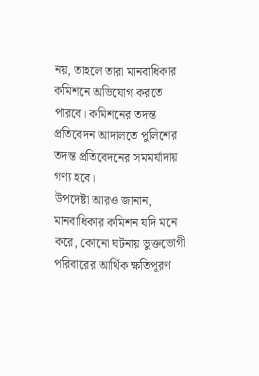নয়, তাহলে তারা মানবাধিকার কমিশনে অভিযোগ করতে পারবে। কমিশনের তদন্ত প্রতিবেদন আদালতে পুলিশের তদন্ত প্রতিবেদনের সমমর্যাদায় গণ্য হবে।
উপদেষ্টা আরও জানান, মানবাধিকার কমিশন যদি মনে করে, কোনো ঘটনায় ভুক্তভোগী পরিবারের আর্থিক ক্ষতিপূরণ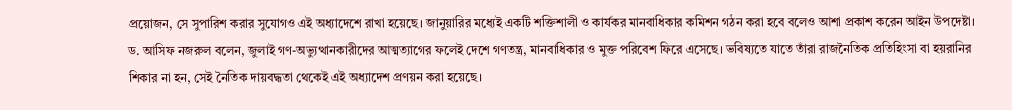প্রয়োজন, সে সুপারিশ করার সুযোগও এই অধ্যাদেশে রাখা হয়েছে। জানুয়ারির মধ্যেই একটি শক্তিশালী ও কার্যকর মানবাধিকার কমিশন গঠন করা হবে বলেও আশা প্রকাশ করেন আইন উপদেষ্টা।
ড. আসিফ নজরুল বলেন, জুলাই গণ-অভ্যুত্থানকারীদের আত্মত্যাগের ফলেই দেশে গণতন্ত্র, মানবাধিকার ও মুক্ত পরিবেশ ফিরে এসেছে। ভবিষ্যতে যাতে তাঁরা রাজনৈতিক প্রতিহিংসা বা হয়রানির শিকার না হন, সেই নৈতিক দায়বদ্ধতা থেকেই এই অধ্যাদেশ প্রণয়ন করা হয়েছে।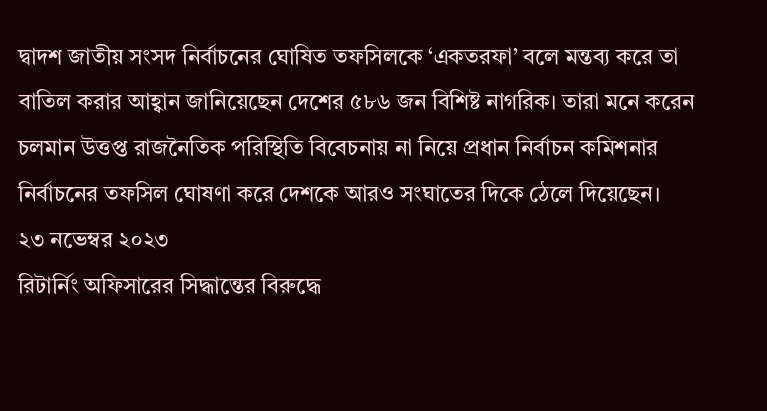দ্বাদশ জাতীয় সংসদ নির্বাচনের ঘোষিত তফসিলকে ‘একতরফা’ বলে মন্তব্য করে তা বাতিল করার আহ্বান জানিয়েছেন দেশের ৫৮৬ জন বিশিষ্ট নাগরিক। তারা মনে করেন চলমান উত্তপ্ত রাজনৈতিক পরিস্থিতি বিবেচনায় না নিয়ে প্রধান নির্বাচন কমিশনার নির্বাচনের তফসিল ঘোষণা করে দেশকে আরও সংঘাতের দিকে ঠেলে দিয়েছেন।
২৩ নভেম্বর ২০২৩
রিটার্নিং অফিসারের সিদ্ধান্তের বিরুদ্ধে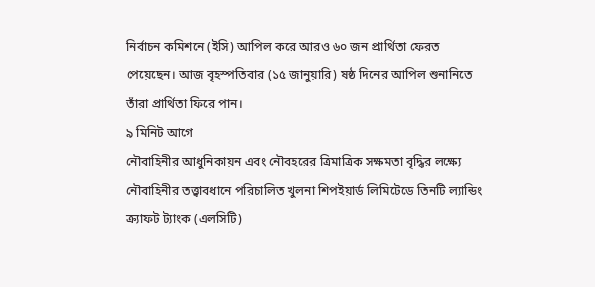নির্বাচন কমিশনে (ইসি) আপিল করে আরও ৬০ জন প্রার্থিতা ফেরত পেয়েছেন। আজ বৃহস্পতিবার (১৫ জানুয়ারি) ষষ্ঠ দিনের আপিল শুনানিতে তাঁরা প্রার্থিতা ফিরে পান।
৯ মিনিট আগে
নৌবাহিনীর আধুনিকায়ন এবং নৌবহরের ত্রিমাত্রিক সক্ষমতা বৃদ্ধির লক্ষ্যে নৌবাহিনীর তত্ত্বাবধানে পরিচালিত খুলনা শিপইয়ার্ড লিমিটেডে তিনটি ল্যান্ডিং ক্র্যাফট ট্যাংক (এলসিটি)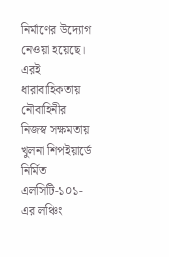নির্মাণের উদ্যোগ নেওয়া হয়েছে। এরই ধারাবাহিকতায় নৌবাহিনীর নিজস্ব সক্ষমতায় খুলনা শিপইয়ার্ডে নির্মিত এলসিটি-১০১-এর লঞ্চিং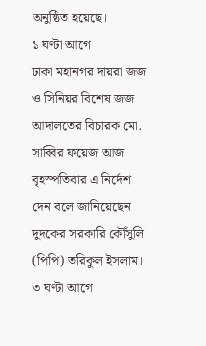অনুষ্ঠিত হয়েছে।
১ ঘণ্টা আগে
ঢাকা মহানগর দায়রা জজ ও সিনিয়র বিশেষ জজ আদালতের বিচারক মো. সাব্বির ফয়েজ আজ বৃহস্পতিবার এ নির্দেশ দেন বলে জানিয়েছেন দুদকের সরকারি কৌঁসুলি (পিপি) তরিকুল ইসলাম।
৩ ঘণ্টা আগে